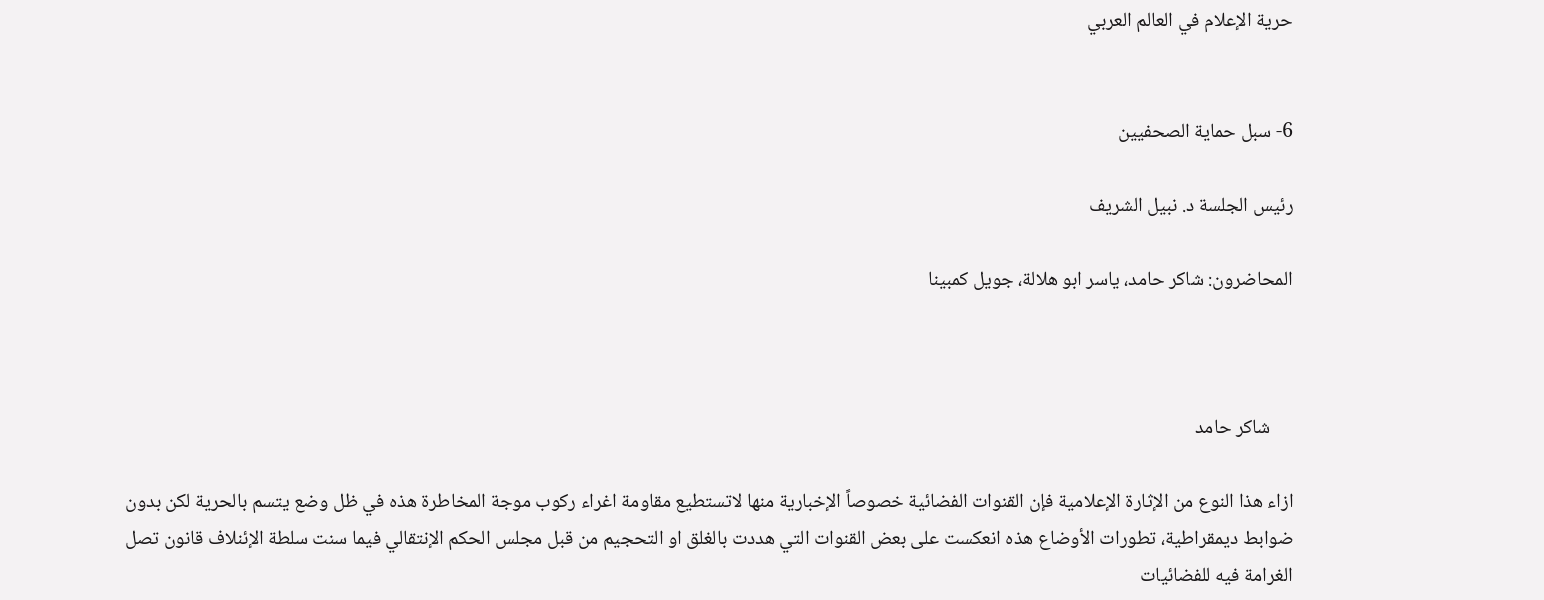حرية الإعلام في العالم العربي


6- سبل حماية الصحفيين

رئيس الجلسة د. نبيل الشريف

المحاضرون: شاكر حامد، ياسر ابو هلالة، جويل كمبينا



     شاكر حامد

ازاء هذا النوع من الإثارة الإعلامية فإن القنوات الفضائية خصوصاً الإخبارية منها لاتستطيع مقاومة اغراء ركوب موجة المخاطرة هذه في ظل وضع يتسم بالحرية لكن بدون ضوابط ديمقراطية، تطورات الأوضاع هذه انعكست على بعض القنوات التي هددت بالغلق او التحجيم من قبل مجلس الحكم الإنتقالي فيما سنت سلطة الإئنلاف قانون تصل الغرامة فيه للفضائيات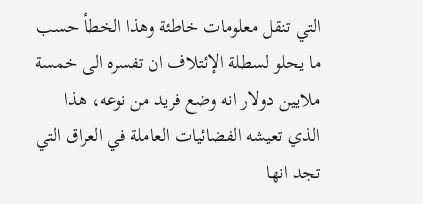التي تنقل معلومات خاطئة وهذا الخطأ حسب ما يحلو لسطلة الإئتلاف ان تفسره الى خمسة ملايين دولار انه وضع فريد من نوعه، هذا الذي تعيشه الفضائيات العاملة في العراق التي تجد انها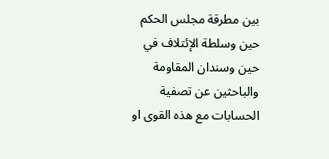بين مطرقة مجلس الحكم حين وسلطة الإئتلاف في حين وسندان المقاومة والباحثين عن تصفية الحسابات مع هذه القوى او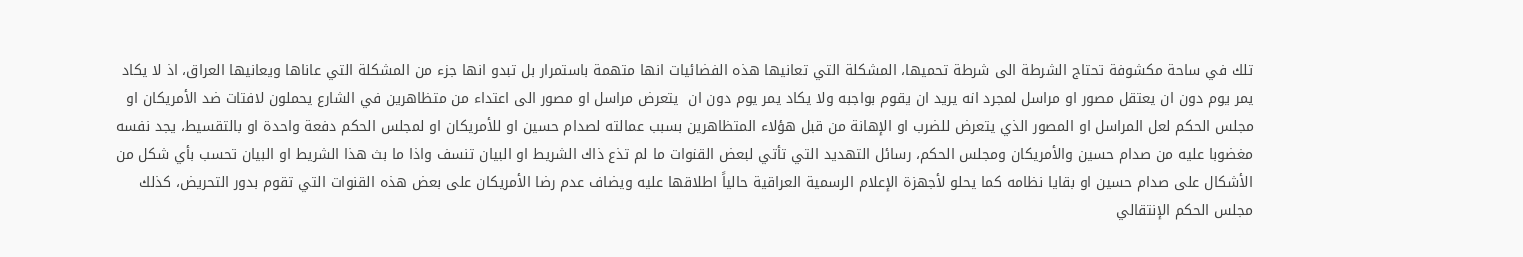تلك في ساحة مكشوفة تحتاج الشرطة الى شرطة تحميها، المشكلة التي تعانيها هذه الفضائيات انها متهمة باستمرار بل تبدو انها جزء من المشكلة التي عاناها ويعانيها العراق، اذ لا يكاد يمر يوم دون ان يعتقل مصور او مراسل لمجرد انه يريد ان يقوم بواجبه ولا يكاد يمر يوم دون ان  يتعرض مراسل او مصور الى اعتداء من متظاهرين في الشارع يحملون لافتات ضد الأمريكان او مجلس الحكم لعل المراسل او المصور الذي يتعرض للضرب او الإهانة من قبل هؤلاء المتظاهرين بسبب عمالته لصدام حسين او للأمريكان او لمجلس الحكم دفعة واحدة او بالتقسيط، يجد نفسه مغضوبا عليه من صدام حسين والأمريكان ومجلس الحكم، رسائل التهديد التي تأتي لبعض القنوات ما لم تذع ذاك الشريط او البيان تنسف واذا ما بث هذا الشريط او البيان تحسب بأي شكل من الأشكال على صدام حسين او بقايا نظامه كما يحلو لأجهزة الإعلام الرسمية العراقية حالياً اطلاقها عليه ويضاف عدم رضا الأمريكان على بعض هذه القنوات التي تقوم بدور التحريض، كذلك مجلس الحكم الإنتقالي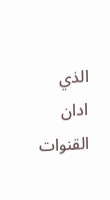الذي ادان القنوات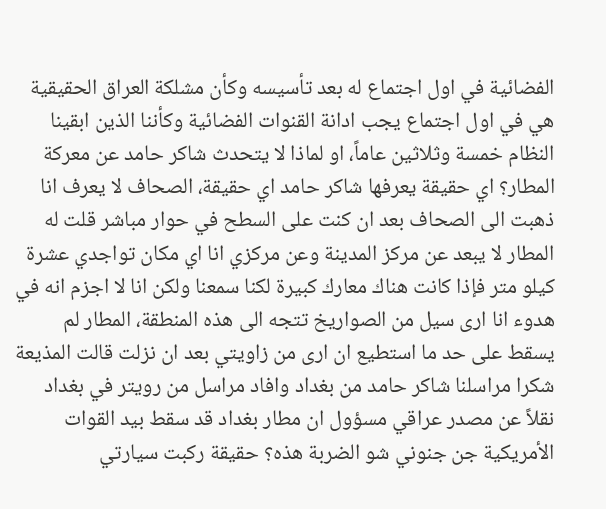الفضائية في اول اجتماع له بعد تأسيسه وكأن مشلكة العراق الحقيقية هي في اول اجتماع يجب ادانة القنوات الفضائية وكأننا الذين ابقينا النظام خمسة وثلاثين عاماً، او لماذا لا يتحدث شاكر حامد عن معركة المطار؟ اي حقيقة يعرفها شاكر حامد اي حقيقة، الصحاف لا يعرف انا ذهبت الى الصحاف بعد ان كنت على السطح في حوار مباشر قلت له المطار لا يبعد عن مركز المدينة وعن مركزي انا اي مكان تواجدي عشرة كيلو متر فإذا كانت هناك معارك كبيرة لكنا سمعنا ولكن انا لا اجزم انه في هدوء انا ارى سيل من الصواريخ تتجه الى هذه المنطقة، المطار لم يسقط على حد ما استطيع ان ارى من زاويتي بعد ان نزلت قالت المذيعة شكرا مراسلنا شاكر حامد من بغداد وافاد مراسل من رويتر في بغداد نقلاً عن مصدر عراقي مسؤول ان مطار بغداد قد سقط بيد القوات الأمريكية جن جنوني شو الضربة هذه؟ حقيقة ركبت سيارتي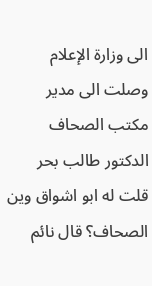الى وزارة الإعلام وصلت الى مدير مكتب الصحاف الدكتور طالب بحر قلت له ابو اشواق وين الصحاف؟ قال نائم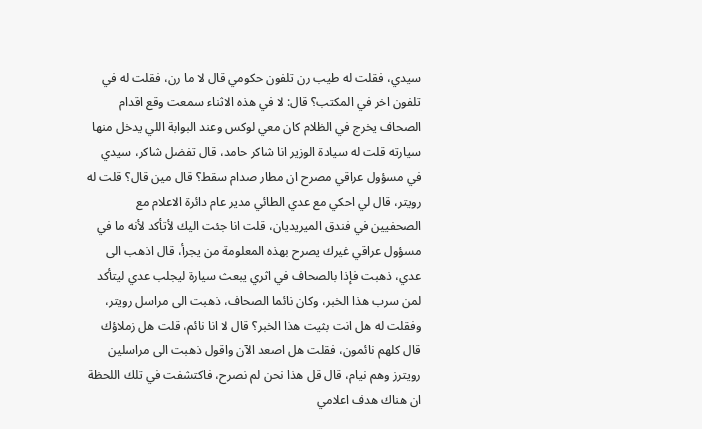سيدي، فقلت له طيب رن تلفون حكومي قال لا ما رن، فقلت له في تلفون اخر في المكتب؟ قال: لا في هذه الاثناء سمعت وقع اقدام الصحاف يخرج في الظلام كان معي لوكس وعند البوابة اللي يدخل منها سيارته قلت له سيادة الوزير انا شاكر حامد، قال تفضل شاكر، سيدي في مسؤول عراقي مصرح ان مطار صدام سقط؟ قال مين قال؟ قلت له رويتر، قال لي احكي مع عدي الطائي مدير عام دائرة الاعلام مع الصحفيين في فندق الميريديان، قلت انا جئت اليك لأتأكد لأنه ما في مسؤول عراقي غيرك يصرح بهذه المعلومة من يجرأ، قال اذهب الى عدي، ذهبت فإذا بالصحاف في اثري يبعث سيارة ليجلب عدي ليتأكد لمن سرب هذا الخبر، وكان نائما الصحاف، ذهبت الى مراسل رويتر، وفقلت له هل انت بثيت هذا الخبر؟ قال لا انا نائم، قلت هل زملاؤك قال كلهم نائمون، فقلت هل اصعد الآن واقول ذهبت الى مراسلين رويترز وهم نيام، قال قل هذا نحن لم نصرح، فاكتشفت في تلك اللحظة ان هناك هدف اعلامي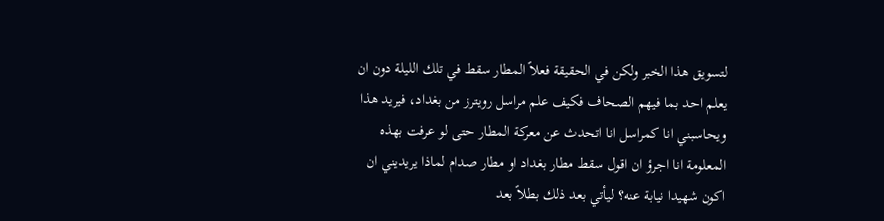لتسويق هذا الخبر ولكن في الحقيقة فعلاً المطار سقط في تلك الليلة دون ان يعلم احد بما فيهم الصحاف فكيف علم مراسل رويترز من بغداد، فيريد هذا ويحاسبني انا كمراسل انا اتحدث عن معركة المطار حتى لو عرفت بهذه المعلومة انا اجرؤ ان اقول سقط مطار بغداد او مطار صدام لماذا يريديني ان اكون شهيدا نيابة عنه؟ ليأتي بعد ذلك بطلاً بعد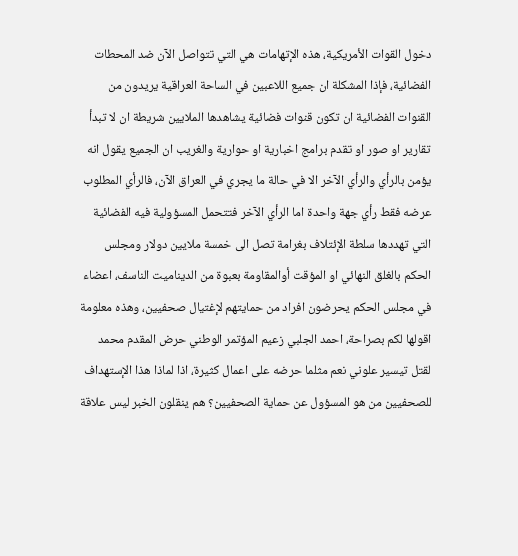دخول القوات الأمريكية، هذه الإتهامات هي التي تتواصل الآن ضد المحطات الفضائية، فإذا المشكلة ان جميع اللاعبين في الساحة العراقية يريدون من القنوات الفضائية ان تكون قنوات فضائية يشاهدها الملايين شريطة ان لا تبدأ تقارير او صور او تقدم برامج اخبارية او حوارية والغريب ان الجميع يقول انه يؤمن بالرأي والرأي الآخر الا في حالة ما يجري في العراق الآن، فالرأي المطلوب عرضه فقط رأي جهة واحدة اما الرأي الآخر فتتحمل المسؤولية فيه الفضائية التي تهددها سلطة الإئتلاف بغرامة تصل الى خمسة ملايين دولار ومجلس الحكم بالغلق النهائي او المؤقت أوالمقاومة بعبوة من الديناميت الناسف، اعضاء في مجلس الحكم يحرضون افراد من حمايتهم لإغتيال صحفيين، وهذه معلومة اقولها لكم بصراحة، احمد الجلبي زعيم المؤتمر الوطني حرض المقدم محمد لقتل تيسير علوني نعم مثلما حرضه على اعمال كثيرة، اذا لماذا هذا الإستهداف للصحفيين من هو المسؤول عن حماية الصحفيين؟ هم ينقلون الخبر ليس علاقة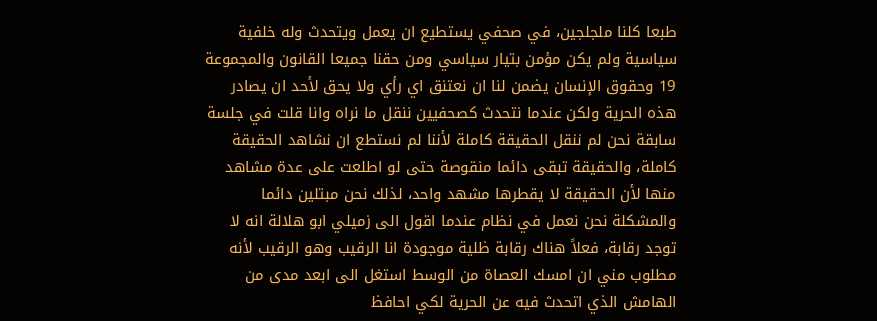طبعا كلنا ملجلجين، في صحفي يستطيع ان يعمل ويتحدث وله خلفية سياسية ولم يكن مؤمن بتيار سياسي ومن حقنا جميعا القانون والمجموعة 19 وحقوق الإنسان يضمن لنا ان نعتنق اي رأي ولا يحق لأحد ان يصادر هذه الحرية ولكن عندما نتحدث كصحفيين ننقل ما نراه وانا قلت في جلسة سابقة نحن لم ننقل الحقيقة كاملة لأننا لم نستطع ان نشاهد الحقيقة كاملة، والحقيقة تبقى دائما منقوصة حتى لو اطلعت على عدة مشاهد منها لأن الحقيقة لا يقطرها مشهد واحد، لذلك نحن مبتلين دائما والمشكلة نحن نعمل في نظام عندما اقول الى زميلي ابو هلالة انه لا توجد رقابة، فعلاً هناك رقابة ظلية موجودة انا الرقيب وهو الرقيب لأنه مطلوب مني ان امسك العصاة من الوسط استغل الى ابعد مدى من الهامش الذي اتحدث فيه عن الحرية لكي احافظ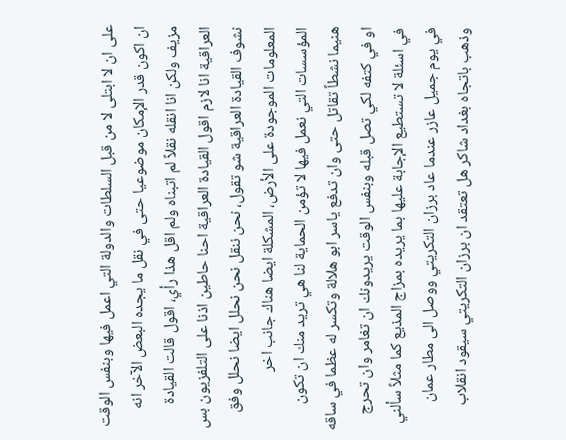على ان لا ابتلى لا من قبل السلطات والدولة التي اعمل فيها وبنفس الوقت ان اكون قدر الإمكان موضوعيا حتى في نقل ما يجده البعض الآخر انه مزيف ولكن انا انقله نقلاً لم اتبناه ولم اقل هذا رأي، اقول قالت القيادة العراقية انا لازم اقول القيادة العراقية احنا حاطين اذنا على التلفزيون بس نشوف القيادة العراقية شو تقول، نحن ننقل نحن نحلل ايضا نحلل وفق المعلومات الموجودة على الأرض، المشكلة ايضا هناك جانب اخر المؤسسات التي نعمل فيها لا تؤمن الحماية لنا هي تريد منك ان تكون هنيما نشطاً تقاتل حتى وان تدفع ياسر ابو هلالة وتكسر له عظما في ساقه او في كتفه لكي تصل قبله وبنفس الوقت يريدونك ان تغامر وان تحرج في اسئلة لا تستطيع الإجابة عليها بما يريده بمزاج المذيع كما مثلاً سألني في يوم جميل عازر عندما عاد برزان التكريتي ووصل الى مطار عمان وذهب باتجاه بغداد شاكر هل تعتقد ان برزان التكريتي سيقود انقلاب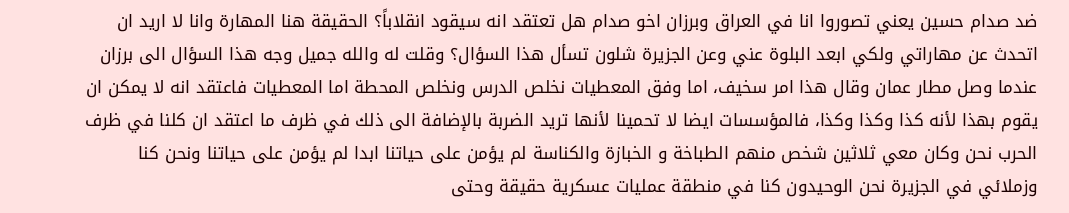ضد صدام حسين يعني تصوروا انا في العراق وبرزان اخو صدام هل تعتقد انه سيقود انقلاباً؟ الحقيقة هنا المهارة وانا لا اريد ان اتحدث عن مهاراتي ولكي ابعد البلوة عني وعن الجزيرة شلون تسأل هذا السؤال؟ وقلت له والله جميل وجه هذا السؤال الى برزان عندما وصل مطار عمان وقال هذا امر سخيف، اما وفق المعطيات نخلص الدرس ونخلص المحطة اما المعطيات فاعتقد انه لا يمكن ان يقوم بهذا لأنه كذا وكذا وكذا، فالمؤسسات ايضا لا تحمينا لأنها تريد الضربة بالإضافة الى ذلك في ظرف ما اعتقد ان كلنا في ظرف الحرب نحن وكان معي ثلاثين شخص منهم الطباخة و الخبازة والكناسة لم يؤمن على حياتنا ابدا لم يؤمن على حياتنا ونحن كنا وزملائي في الجزيرة نحن الوحيدون كنا في منطقة عمليات عسكرية حقيقة وحتى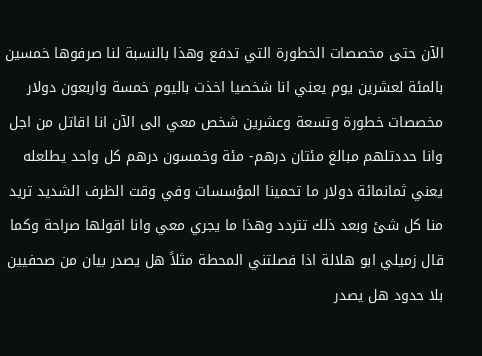الآن حتى مخصصات الخطورة التي تدفع وهذا بالنسبة لنا صرفوها خمسين بالمئة لعشرين يوم يعني انا شخصيا اخذت باليوم خمسة واربعون دولار مخصصات خطورة وتسعة وعشرين شخص معي الى الآن انا اقاتل من اجل وانا حددتلهم مبالغ مئتان درهم- مئة وخمسون درهم كل واحد يطلعله يعني ثمانمائة دولار ما تحمينا المؤسسات وفي وقت الظرف الشديد تريد منا كل شئ وبعد ذلك تتردد وهذا ما يجري معي وانا اقولها صراحة وكما قال زميلي ابو هلالة اذا فصلتني المحطة مثلاً هل يصدر بيان من صحفيين بلا حدود هل يصدر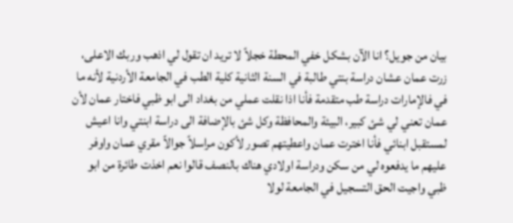بيان من جويل؟ انا الآن بشكل خفي المحطة خجلاً لا تريد ان تقول لي اذهب وربك الاعلى، زرت عمان عشان دراسة بنتي طالبة في السنة الثانية كلية الطب في الجامعة الأردنية لأنه ما في فالإمارات دراسة طب متقدمة فأنا اذا نقلت عملي من بغداد الى ابو ظبي فاختار عمان لأن عمان تعني لي شئ كبير، البيئة والمحافظة وكل شئ بالإضافة الى دراسة ابنتي وانا اعيش لمستقبل ابنائي فأنا اخترت عمان واعطيتهم تصور لأكون مراسلاً جوالاً مقري عمان واوفر عليهم ما يدفعوه لي من سكن ودراسة اولادي هناك بالنصف قالوا نعم اخذت طائرة من ابو ظبي واجيت الحق التسجيل في الجامعة لولا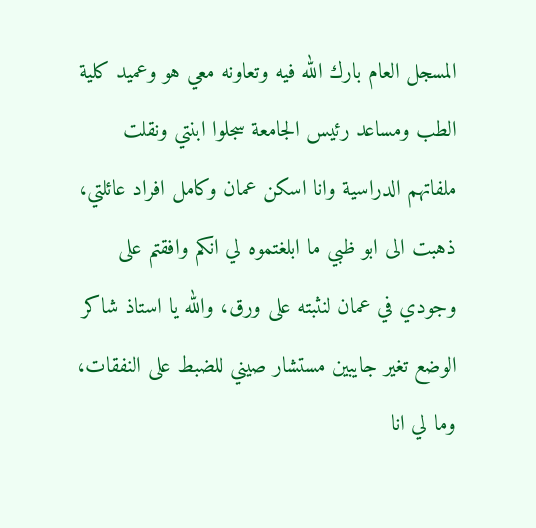المسجل العام بارك الله فيه وتعاونه معي هو وعميد كلية الطب ومساعد رئيس الجامعة سجلوا ابنتي ونقلت ملفاتهم الدراسية وانا اسكن عمان وكامل افراد عائلتي، ذهبت الى ابو ظبي ما ابلغتموه لي انكم وافقتم على وجودي في عمان لنثبته على ورق، والله يا استاذ شاكر الوضع تغير جايبين مستشار صيني للضبط على النفقات، وما لي انا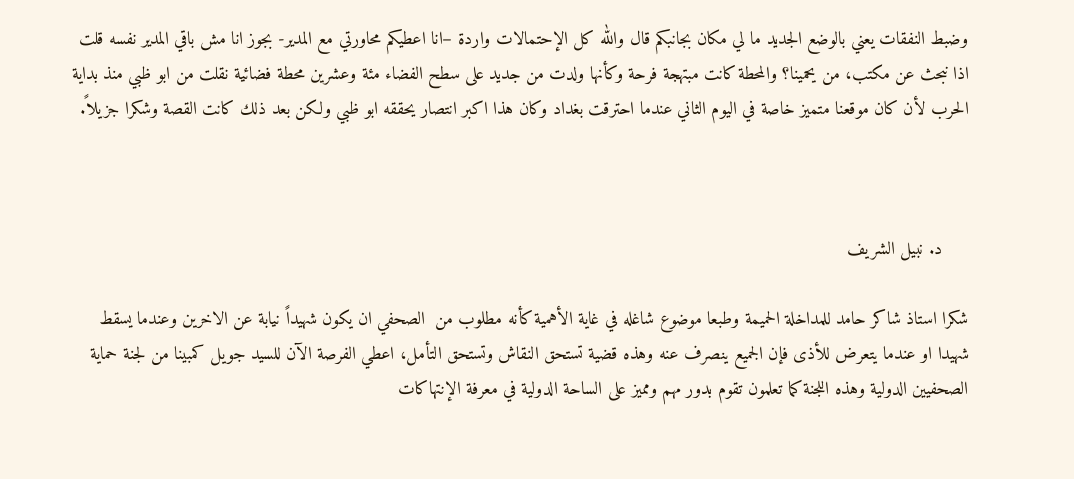وضبط النفقات يعني بالوضع الجديد ما لي مكان بجانبكم قال والله كل الإحتمالات واردة –انا اعطيكم محاورتي مع المدير- بجوز انا مش باقي المدير نفسه قلت اذا نبحث عن مكتب، من يحمينا؟ والمحطة كانت مبتهجة فرحة وكأنها ولدت من جديد على سطح الفضاء مئة وعشرين محطة فضائية نقلت من ابو ظبي منذ بداية الحرب لأن كان موقعنا متميز خاصة في اليوم الثاني عندما احترقت بغداد وكان هذا اكبر انتصار يحققه ابو ظبي ولكن بعد ذلك كانت القصة وشكرا جزيلاً.



     د. نبيل الشريف

شكرا استاذ شاكر حامد للمداخلة الحميمة وطبعا موضوع شاغله في غاية الأهمية كأنه مطلوب من  الصحفي ان يكون شهيداً نيابة عن الاخرين وعندما يسقط شهيدا او عندما يتعرض للأذى فإن الجميع ينصرف عنه وهذه قضية تستحق النقاش وتستحق التأمل، اعطي الفرصة الآن للسيد جويل كمبينا من لجنة حماية الصحفيين الدولية وهذه اللجنة كما تعلمون تقوم بدور مهم ومميز على الساحة الدولية في معرفة الإنتهاكات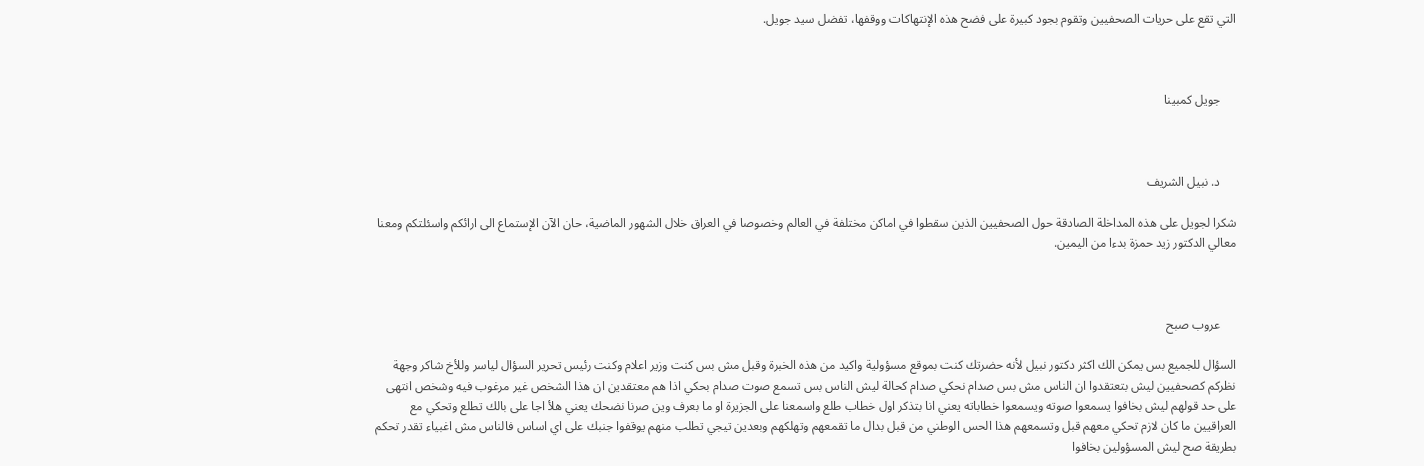التي تقع على حريات الصحفيين وتقوم بجود كبيرة على فضح هذه الإنتهاكات ووقفها، تفضل سيد جويل.



     جويل كمبينا



     د. نبيل الشريف

شكرا لجويل على هذه المداخلة الصادقة حول الصحفيين الذين سقطوا في اماكن مختلفة في العالم وخصوصا في العراق خلال الشهور الماضية، حان الآن الإستماع الى ارائكم واسئلتكم ومعنا معالي الدكتور زيد حمزة بدءا من اليمين.



     عروب صبح

السؤال للجميع بس يمكن الك اكثر دكتور نبيل لأنه حضرتك كنت بموقع مسؤولية واكيد من هذه الخبرة وقبل مش بس كنت وزير اعلام وكنت رئيس تحرير السؤال لياسر وللأخ شاكر وجهة نظركم كصحفيين ليش بتعتقدوا ان الناس مش بس صدام نحكي صدام كحالة ليش الناس بس تسمع صوت صدام بحكي اذا هم معتقدين ان هذا الشخص غير مرغوب فيه وشخص انتهى على حد قولهم ليش بخافوا يسمعوا صوته ويسمعوا خطاباته يعني انا بتذكر اول خطاب طلع واسمعنا على الجزيرة او ما بعرف وين صرنا نضحك يعني هلأ اجا على بالك تطلع وتحكي مع العراقيين ما كان لازم تحكي معهم قبل وتسمعهم هذا الحس الوطني من قبل بدال ما تقمعهم وتهلكهم وبعدين تيجي تطلب منهم يوقفوا جنبك على اي اساس فالناس مش اغبياء تقدر تحكم بطريقة صح ليش المسؤولين بخافوا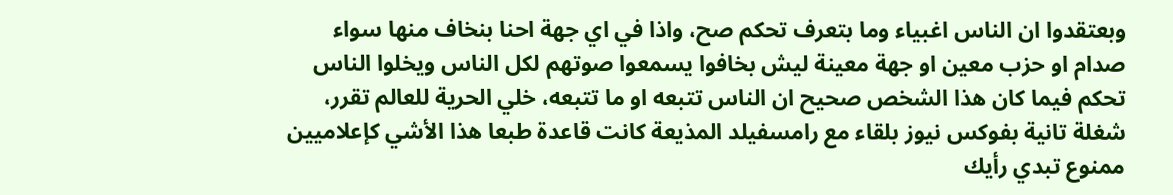وبعتقدوا ان الناس اغبياء وما بتعرف تحكم صح، واذا في اي جهة احنا بنخاف منها سواء صدام او حزب معين او جهة معينة ليش بخافوا يسمعوا صوتهم لكل الناس ويخلوا الناس تحكم فيما كان هذا الشخص صحيح ان الناس تتبعه او ما تتبعه، خلي الحرية للعالم تقرر، شغلة تانية بفوكس نيوز بلقاء مع رامسفيلد المذيعة كانت قاعدة طبعا هذا الأشي كإعلاميين ممنوع تبدي رأيك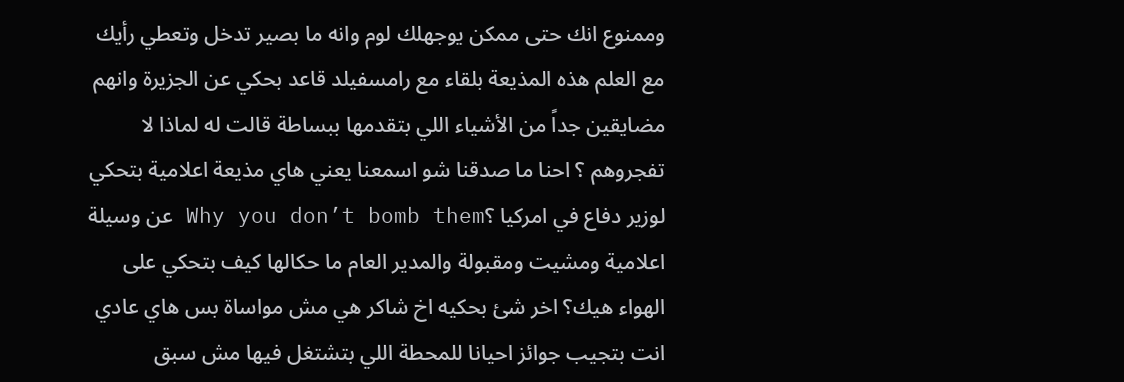وممنوع انك حتى ممكن يوجهلك لوم وانه ما بصير تدخل وتعطي رأيك مع العلم هذه المذيعة بلقاء مع رامسفيلد قاعد بحكي عن الجزيرة وانهم مضايقين جداً من الأشياء اللي بتقدمها ببساطة قالت له لماذا لا تفجروهم ؟ احنا ما صدقنا شو اسمعنا يعني هاي مذيعة اعلامية بتحكي لوزير دفاع في امركيا ؟Why you don’t bomb them عن وسيلة اعلامية ومشيت ومقبولة والمدير العام ما حكالها كيف بتحكي على الهواء هيك؟ اخر شئ بحكيه اخ شاكر هي مش مواساة بس هاي عادي انت بتجيب جوائز احيانا للمحطة اللي بتشتغل فيها مش سبق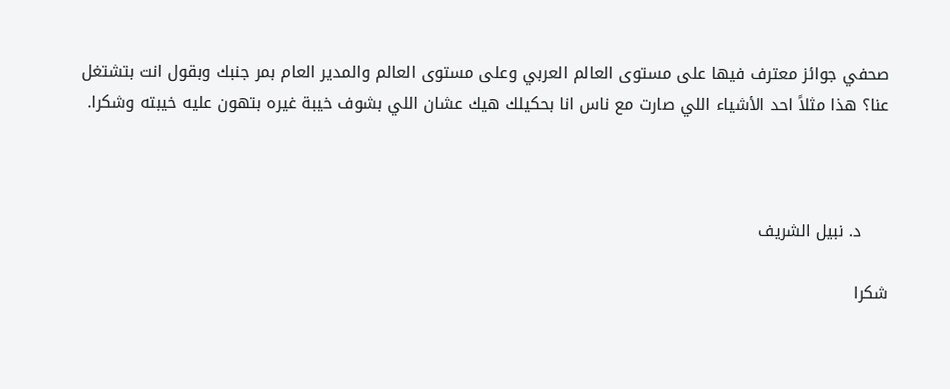صحفي جوائز معترف فيها على مستوى العالم العربي وعلى مستوى العالم والمدير العام بمر جنبك وبقول انت بتشتغل عنا؟ هذا مثلاً احد الأشياء اللي صارت مع ناس انا بحكيلك هيك عشان اللي بشوف خيبة غيره بتهون عليه خيبته وشكرا.



     د. نبيل الشريف

شكرا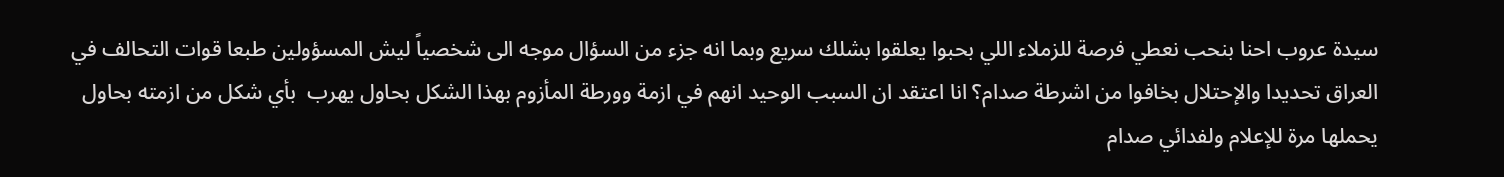سيدة عروب احنا بنحب نعطي فرصة للزملاء اللي بحبوا يعلقوا بشلك سريع وبما انه جزء من السؤال موجه الى شخصياً ليش المسؤولين طبعا قوات التحالف في العراق تحديدا والإحتلال بخافوا من اشرطة صدام؟ انا اعتقد ان السبب الوحيد انهم في ازمة وورطة المأزوم بهذا الشكل بحاول يهرب  بأي شكل من ازمته بحاول يحملها مرة للإعلام ولفدائي صدام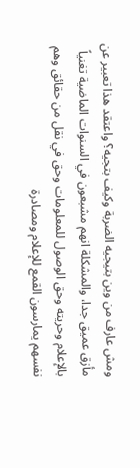ومش عارف من وين بتيجيه الضربة وكيف بتجيه؟ واعتقد هذا تعبير عن مأزق عميق جدا، والمشكلة انهم مشبعون في السنوات الماضية تغنياً بالإعلام وحريته وحق الوصول للمعلومات وحق في نقل من حقائق وهم نفسهم يمارسون القمع للإعلام ومصادرة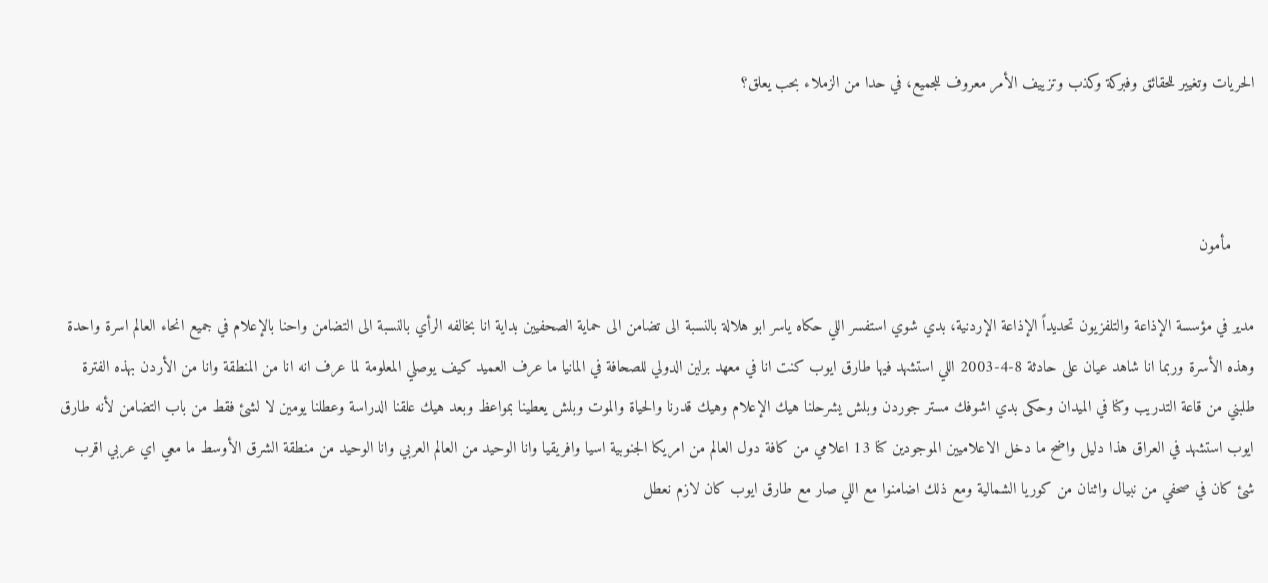الحريات وتغيير للحقائق وفبركة وكذب وتزييف الأمر معروف للجميع، في حدا من الزملاء بحب يعلق؟



     مأمون

مدير في مؤسسة الإذاعة والتلفزيون تحديداً الإذاعة الإردنية، بدي شوي استفسر اللي حكاه ياسر ابو هلالة بالنسبة الى تضامن الى حماية الصحفيين بداية انا بخالفه الرأي بالنسبة الى التضامن واحنا بالإعلام في جميع انحاء العالم اسرة واحدة وهذه الأسرة وربما انا شاهد عيان على حادثة 8-4-2003 اللي استشهد فيها طارق ايوب كنت انا في معهد برلين الدولي للصحافة في المانيا ما عرف العميد كيف يوصلي المعلومة لما عرف انه انا من المنطقة وانا من الأردن بهذه الفترة طلبني من قاعة التدريب وكنا في الميدان وحكى بدي اشوفك مستر جوردن وبلش يشرحلنا هيك الإعلام وهيك قدرنا والحياة والموت وبلش يعطينا بمواعظ وبعد هيك علقنا الدراسة وعطلنا يومين لا لشئ فقط من باب التضامن لأنه طارق ايوب استشهد في العراق هذا دليل واضح ما دخل الاعلاميين الموجودين كنا 13 اعلامي من كافة دول العالم من امريكا الجنوبية اسيا وافريقيا وانا الوحيد من العالم العربي وانا الوحيد من منطقة الشرق الأوسط ما معي اي عربي اقرب شئ كان في صحفي من نبيال واثنان من كوريا الشمالية ومع ذلك اضامنوا مع اللي صار مع طارق ايوب كان لازم نعطل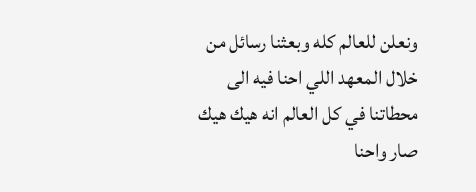ونعلن للعالم كله وبعثنا رسائل من خلال المعهد اللي احنا فيه الى محطاتنا في كل العالم انه هيك هيك صار واحنا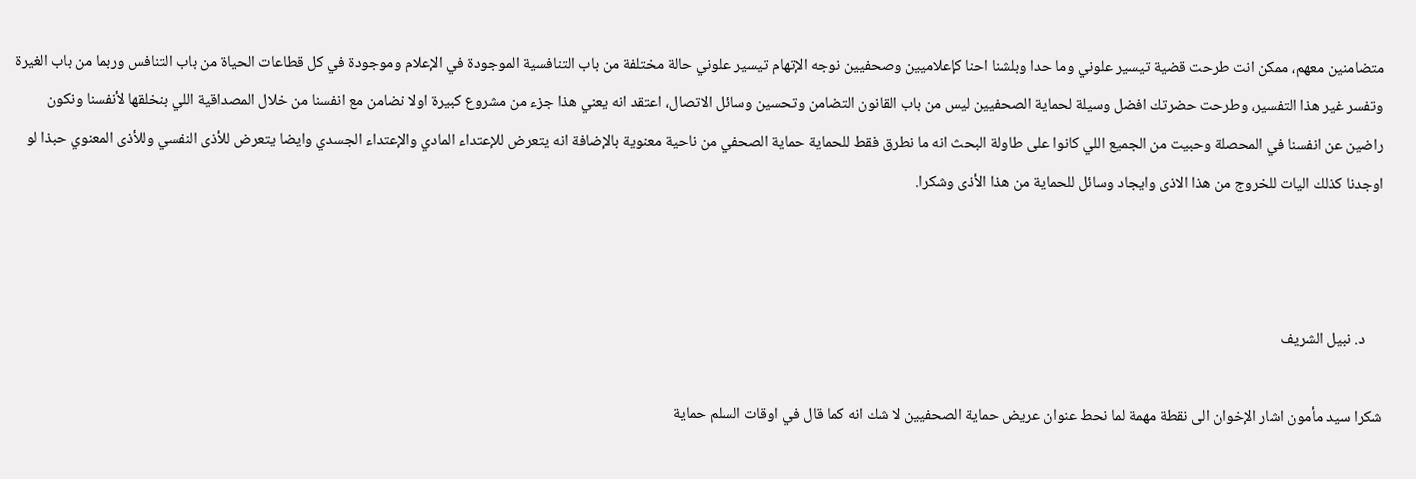متضامنين معهم، ممكن انت طرحت قضية تيسير علوني وما حدا وبلشنا احنا كإعلاميين وصحفيين نوجه الإتهام تيسير علوني حالة مختلفة من باب التنافسية الموجودة في الإعلام وموجودة في كل قطاعات الحياة من باب التنافس وربما من باب الغيرة وتفسر غير هذا التفسير، وطرحت حضرتك افضل وسيلة لحماية الصحفيين ليس من باب القانون التضامن وتحسين وسائل الاتصال، اعتقد انه يعني هذا جزء من مشروع كبيرة اولا نضامن مع انفسنا من خلال المصداقية اللي بنخلقها لأنفسنا ونكون راضين عن انفسنا في المحصلة وحبيت من الجميع اللي كانوا على طاولة البحث انه ما نطرق فقط للحماية حماية الصحفي من ناحية معنوية بالإضافة انه يتعرض للإعتداء المادي والإعتداء الجسدي وايضا يتعرض للأذى النفسي وللأذى المعنوي حبذا لو اوجدنا كذلك اليات للخروج من هذا الاذى وايجاد وسائل للحماية من هذا الأذى وشكرا.



     د. نبيل الشريف

شكرا سيد مأمون اشار الإخوان الى نقطة مهمة لما نحط عنوان عريض حماية الصحفيين لا شك انه كما قال في اوقات السلم حماية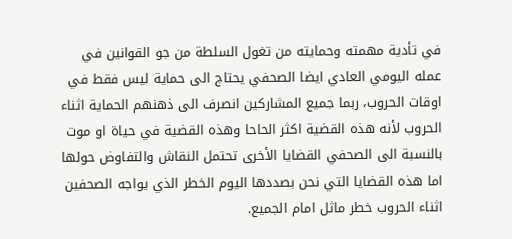في تأدية مهمته وحمايته من تغول السلطة من جو القوانين في عمله اليومي العادي ايضا الصحفي يحتاج الى حماية ليس فقط في اوقات الحروب، ربما جميع المشاركين انصرف الى ذهنهم الحماية اثناء الحروب لأنه هذه القضية اكثر الحاحا وهذه القضية في حياة او موت بالنسبة الى الصحفي القضايا الأخرى تحتمل النقاش والتفاوض حولها اما هذه القضايا التي نحن بصددها اليوم الخطر الذي يواجه الصحفين اثناء الحروب خطر ماثل امام الجميع.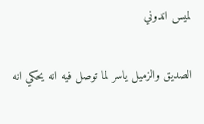لميس اندوني

الصديق والزميل ياسر لما توصل فيه انه يحكي انه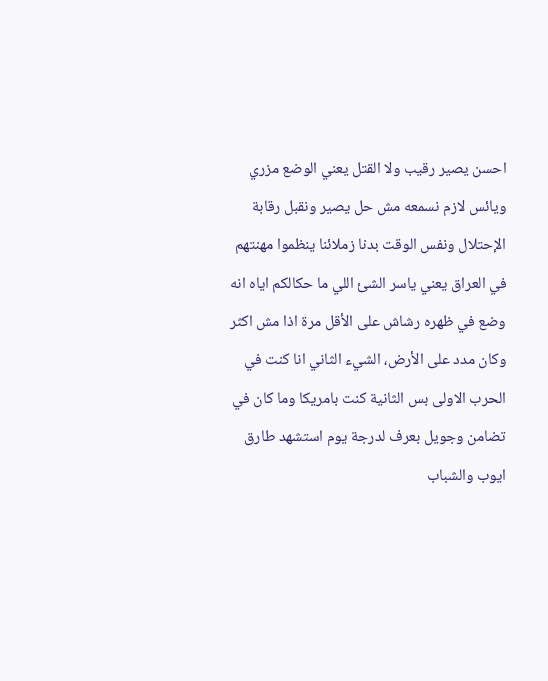احسن يصير رقيب ولا القتل يعني الوضع مزري ويائس لازم نسمعه مش حل يصير ونقبل رقابة الإحتلال ونفس الوقت بدنا زملائنا ينظموا مهنتهم في العراق يعني ياسر الشئ اللي ما حكالكم اياه انه وضع في ظهره رشاش على الأقل مرة اذا مش اكثر وكان مدد على الأرض، الشيء الثاني انا كنت في الحرب الاولى بس الثانية كنت بامريكا وما كان في تضامن وجويل بعرف لدرجة يوم استشهد طارق ايوب والشباب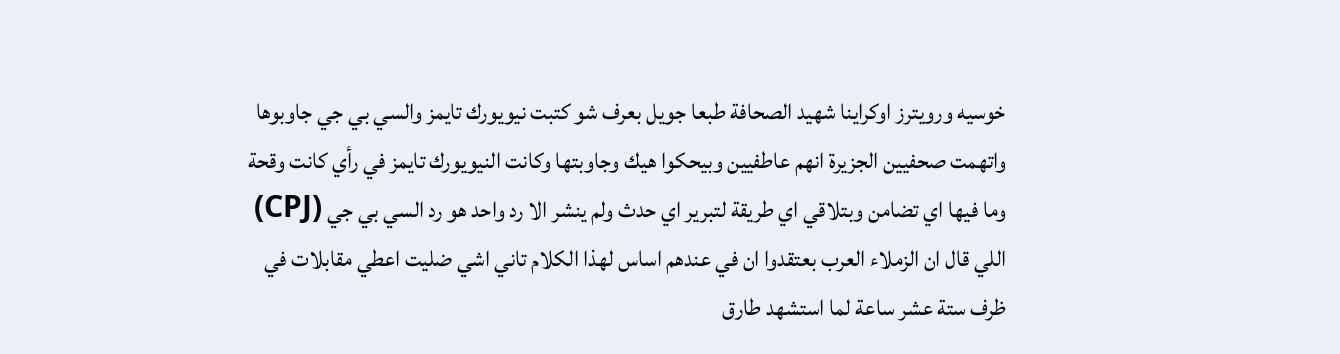خوسيه ورويترز اوكراينا شهيد الصحافة طبعا جويل بعرف شو كتبت نيويورك تايمز والسي بي جي جاوبوها واتهمت صحفيين الجزيرة انهم عاطفيين وبيحكوا هيك وجاوبتها وكانت النيويورك تايمز في رأي كانت وقحة وما فيها اي تضامن وبتلاقي اي طريقة لتبرير اي حدث ولم ينشر الا رد واحد هو رد السي بي جي (CPJ) اللي قال ان الزملاء العرب بعتقدوا ان في عندهم اساس لهذا الكلام تاني اشي ضليت اعطي مقابلات في ظرف ستة عشر ساعة لما استشهد طارق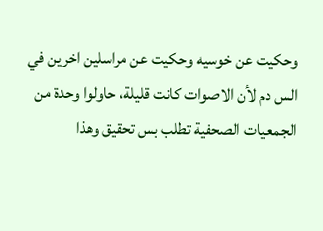وحكيت عن خوسيه وحكيت عن مراسلين اخرين في الس دم لأن الاصوات كانت قليلة، حاولوا وحدة من الجمعيات الصحفية تطلب بس تحقيق وهذا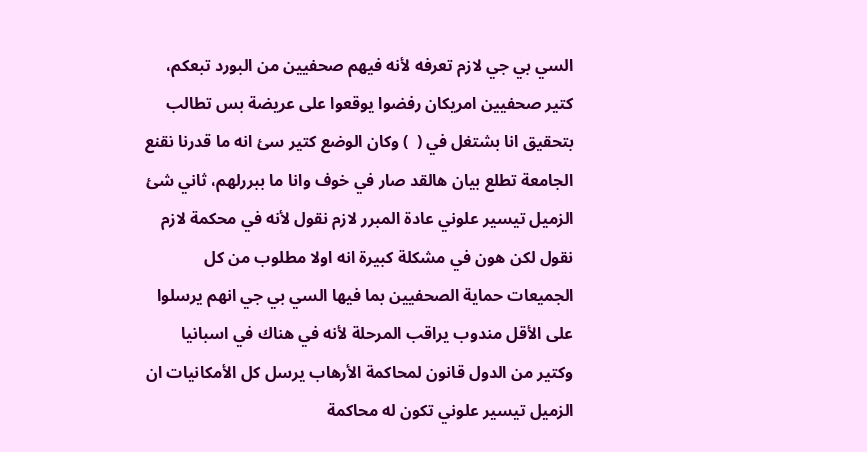السي بي جي لازم تعرفه لأنه فيهم صحفيين من البورد تبعكم، كتير صحفيين امريكان رفضوا يوقعوا على عريضة بس تطالب بتحقيق انا بشتغل في (  ) وكان الوضع كتير سئ انه ما قدرنا نقنع الجامعة تطلع بيان هالقد صار في خوف وانا ما ببررلهم، ثاني شئ الزميل تيسير علوني عادة المبرر لازم نقول لأنه في محكمة لازم نقول لكن هون في مشكلة كبيرة انه اولا مطلوب من كل الجميعات حماية الصحفيين بما فيها السي بي جي انهم يرسلوا على الأقل مندوب يراقب المرحلة لأنه في هناك في اسبانيا وكتير من الدول قانون لمحاكمة الأرهاب يرسل كل الأمكانيات ان الزميل تيسير علوني تكون له محاكمة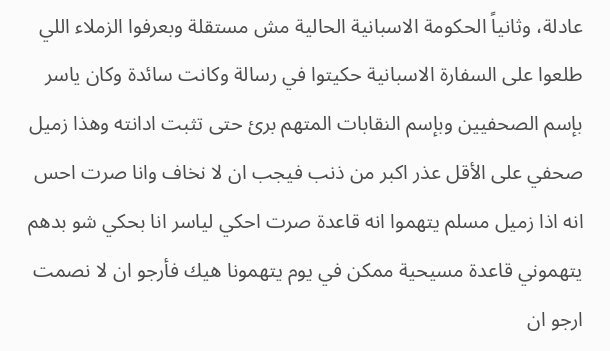عادلة، وثانياً الحكومة الاسبانية الحالية مش مستقلة وبعرفوا الزملاء اللي طلعوا على السفارة الاسبانية حكيتوا في رسالة وكانت سائدة وكان ياسر بإسم الصحفيين وبإسم النقابات المتهم برئ حتى تثبت ادانته وهذا زميل صحفي على الأقل عذر اكبر من ذنب فيجب ان لا نخاف وانا صرت احس انه اذا زميل مسلم يتهموا انه قاعدة صرت احكي لياسر انا بحكي شو بدهم يتهموني قاعدة مسيحية ممكن في يوم يتهمونا هيك فأرجو ان لا نصمت ارجو ان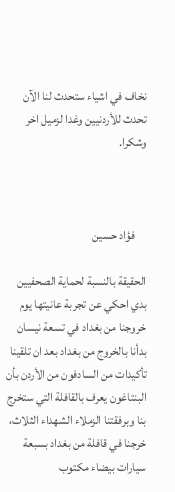نخاف في اشياء ستحدث لنا الآن تحدث للأردنيين وغدا لزميل اخر وشكرا.



     فؤاد حسين

الحقيقة بالنسبة لحماية الصحفيين بدي احكي عن تجربة عانيتها يوم خروجنا من بغداد في تسعة نيسان بدأنا بالخروج من بغداد بعد ان تلقينا تأكيدات من السادفون من الأردن بأن البنتاغون يعرف بالقافلة التي ستخرج بنا وبرفقتنا الزملاء الشهداء الثلاث، خرجنا في قافلة من بغداد بسبعة سيارات بيضاء مكتوب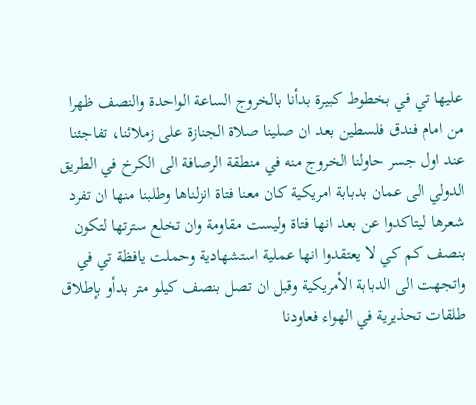عليها تي في بخطوط كبيرة بدأنا بالخروج الساعة الواحدة والنصف ظهرا من امام فندق فلسطين بعد ان صلينا صلاة الجنازة على زملائنا، تفاجئنا عند اول جسر حاولنا الخروج منه في منطقة الرصافة الى الكرخ في الطريق الدولي الى عمان بدبابة امريكية كان معنا فتاة انزلناها وطلبنا منها ان تفرد شعرها ليتاكدوا عن بعد انها فتاة وليست مقاومة وان تخلع سترتها لتكون بنصف كم كي لا يعتقدوا انها عملية استشهادية وحملت يافظة تي في واتجهت الى الدبابة الأمريكية وقبل ان تصل بنصف كيلو متر بدأو بإطلاق طلقات تحذيرية في الهواء فعاودنا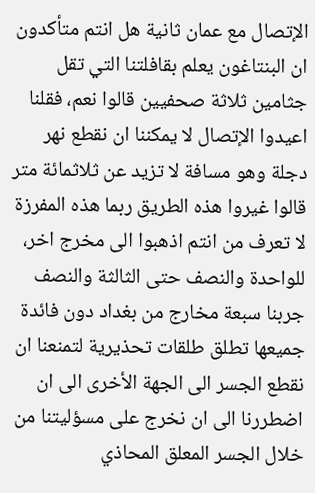الإتصال مع عمان ثانية هل انتم متأكدون ان البنتاغون يعلم بقافلتنا التي تقل جثامين ثلاثة صحفيين قالوا نعم، فقلنا اعيدوا الإتصال لا يمكننا ان نقطع نهر دجلة وهو مسافة لا تزيد عن ثلاثمائة متر قالوا غيروا هذه الطريق ربما هذه المفرزة لا تعرف من انتم اذهبوا الى مخرج اخر، للواحدة والنصف حتى الثالثة والنصف جربنا سبعة مخارج من بغداد دون فائدة جميعها تطلق طلقات تحذيرية لتمنعنا ان نقطع الجسر الى الجهة الأخرى الى ان اضطررنا الى ان نخرج على مسؤليتنا من خلال الجسر المعلق المحاذي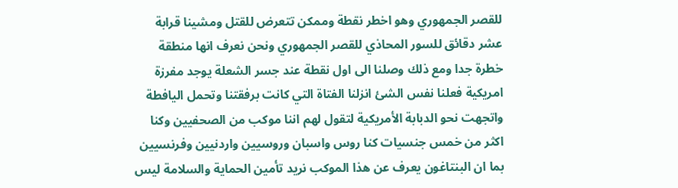للقصر الجمهوري وهو اخطر نقطة وممكن تتعرض للقتل ومشينا قرابة عشر دقائق للسور المحاذي للقصر الجمهوري ونحن نعرف انها منطقة خطرة جدا ومع ذلك وصلنا الى اول نقطة عند جسر الشعلة يوجد مفرزة امريكية فعلنا نفس الشئ انزلنا الفتاة التي كانت برفقتنا وتحمل اليافطة واتجهت نحو الدبابة الأمريكية لتقول لهم اننا موكب من الصحفيين وكنا اكثر من خمس جنسيات كنا روس واسبان وروسيين واردنيين وفرنسيين بما ان البنتاغون يعرف عن هذا الموكب نريد تأمين الحماية والسلامة ليس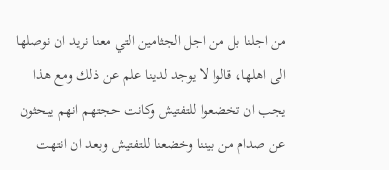من اجلنا بل من اجل الجثامين التي معنا نريد ان نوصلها الى اهلها، قالوا لا يوجد لدينا علم عن ذلك ومع هذا يجب ان تخضعوا للتفتيش وكانت حجتهم انهم يبحثون عن صدام من بيننا وخضعنا للتفتيش وبعد ان انتهت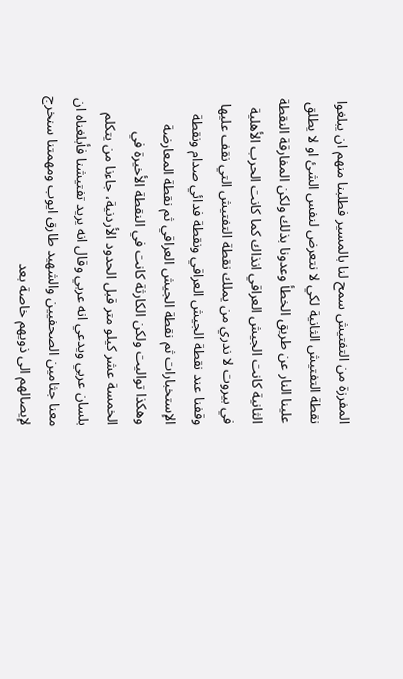المفرزة من التفتيش سمح لنا بالمسير فطلبنا منهم ان يبلغوا نقطة التفتيش الثانية لكي لا نتعرض لنفس الشئ او لا يطلق علينا النار عن طريق الخطأ وعدونا بذلك ولكن المفارقة النقطة الثانية كانت الجيش العراقي انذاك كما كانت الحرب الأهلية في بيروت لا ندري من يملك نقطة التفتيش التي نقف عليها وقفنا عند نقطة الجيش العراقي ونقطة فدائي صدام ونقطة الإستخبارات ثم نقطة الجيش العراقي ثم نقطة المعارضة وهكذا تواليت ولكن الكارثة كانت في النقطة الأخيرة في الخمسة عشر كيلو متر قبل الحدود الأردنية، جاءنا من يتكلم بلسان عربي ويدعي انه عربي وقال انه يريد تفتيشنا فأبلغناه ان معنا جثامين الصحفيين والشهيد طارق ايوب ومهمتنا سنخرج لإيصالهم الى ذويهم خاصة بعد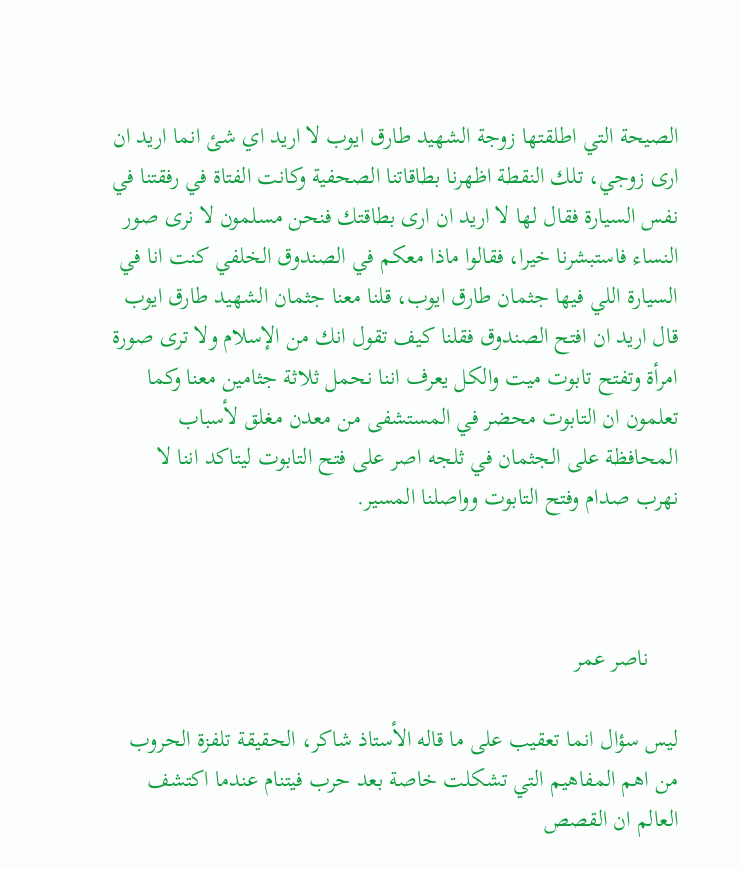الصيحة التي اطلقتها زوجة الشهيد طارق ايوب لا اريد اي شئ انما اريد ان ارى زوجي، تلك النقطة اظهرنا بطاقاتنا الصحفية وكانت الفتاة في رفقتنا في نفس السيارة فقال لها لا اريد ان ارى بطاقتك فنحن مسلمون لا نرى صور النساء فاستبشرنا خيرا، فقالوا ماذا معكم في الصندوق الخلفي كنت انا في السيارة اللي فيها جثمان طارق ايوب، قلنا معنا جثمان الشهيد طارق ايوب قال اريد ان افتح الصندوق فقلنا كيف تقول انك من الإسلام ولا ترى صورة امرأة وتفتح تابوت ميت والكل يعرف اننا نحمل ثلاثة جثامين معنا وكما تعلمون ان التابوت محضر في المستشفى من معدن مغلق لأسباب المحافظة على الجثمان في ثلجه اصر على فتح التابوت ليتاكد اننا لا نهرب صدام وفتح التابوت وواصلنا المسير.



     ناصر عمر

ليس سؤال انما تعقيب على ما قاله الأستاذ شاكر، الحقيقة تلفزة الحروب من اهم المفاهيم التي تشكلت خاصة بعد حرب فيتنام عندما اكتشف العالم ان القصص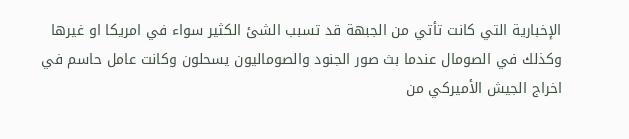الإخبارية التي كانت تأتي من الجبهة قد تسبب الشئ الكثير سواء في امريكا او غيرها وكذلك في الصومال عندما بث صور الجنود والصوماليون يسحلون وكانت عامل حاسم في اخراج الجيش الأميركي من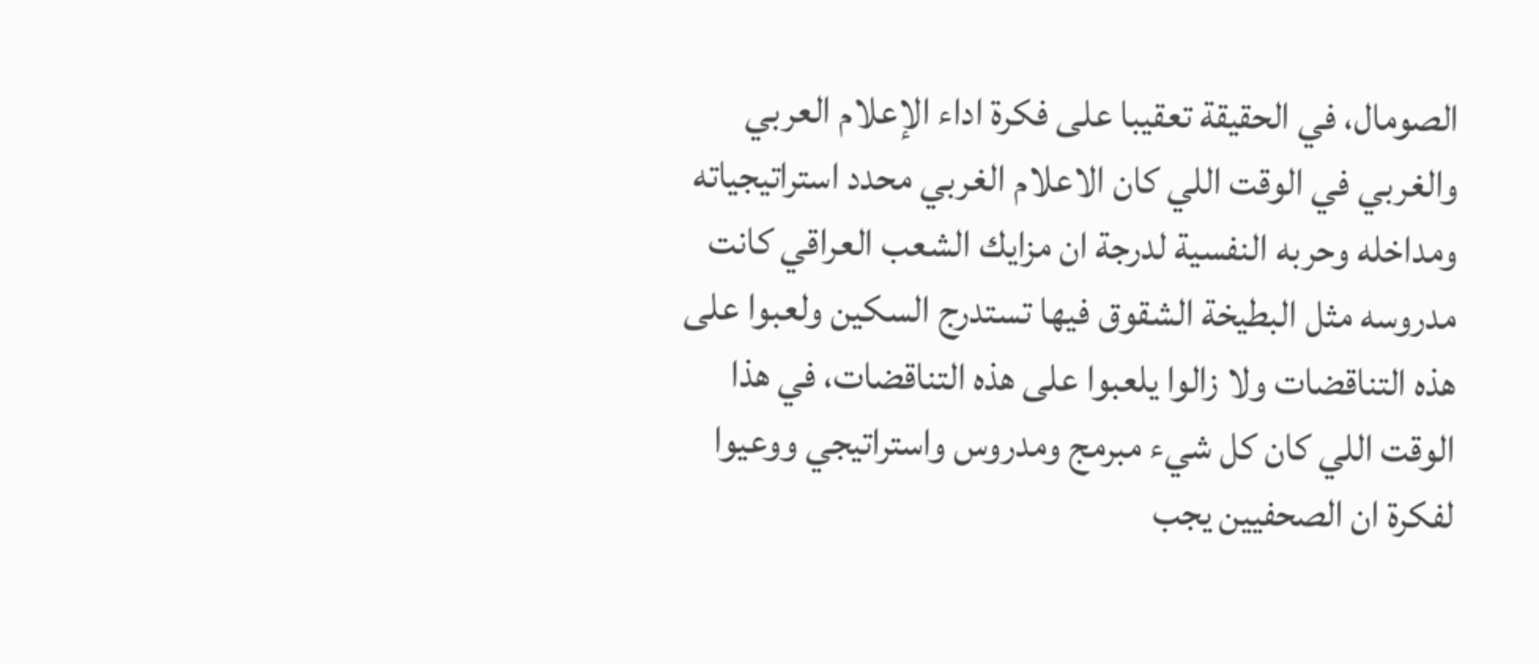الصومال، في الحقيقة تعقيبا على فكرة اداء الإعلام العربي والغربي في الوقت اللي كان الاعلام الغربي محدد استراتيجياته ومداخله وحربه النفسية لدرجة ان مزايك الشعب العراقي كانت مدروسه مثل البطيخة الشقوق فيها تستدرج السكين ولعبوا على هذه التناقضات ولا زالوا يلعبوا على هذه التناقضات، في هذا الوقت اللي كان كل شيء مبرمج ومدروس واستراتيجي ووعيوا لفكرة ان الصحفيين يجب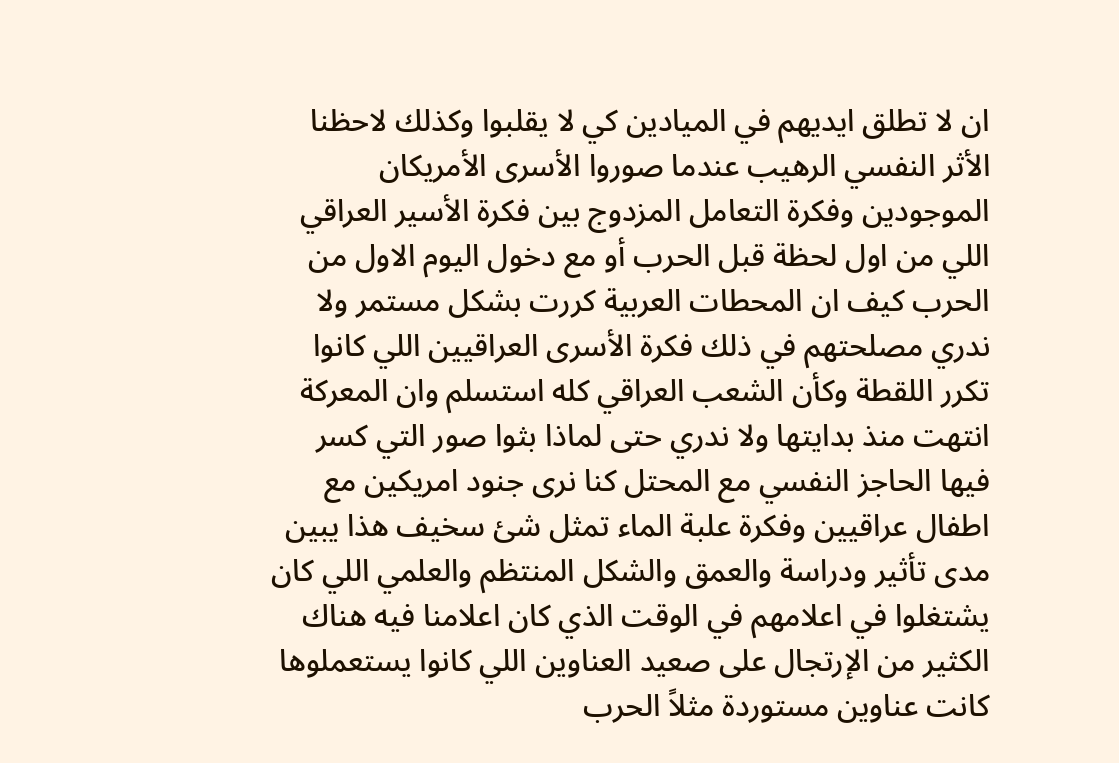ان لا تطلق ايديهم في الميادين كي لا يقلبوا وكذلك لاحظنا الأثر النفسي الرهيب عندما صوروا الأسرى الأمريكان الموجودين وفكرة التعامل المزدوج بين فكرة الأسير العراقي اللي من اول لحظة قبل الحرب أو مع دخول اليوم الاول من الحرب كيف ان المحطات العربية كررت بشكل مستمر ولا ندري مصلحتهم في ذلك فكرة الأسرى العراقيين اللي كانوا تكرر اللقطة وكأن الشعب العراقي كله استسلم وان المعركة انتهت منذ بدايتها ولا ندري حتى لماذا بثوا صور التي كسر فيها الحاجز النفسي مع المحتل كنا نرى جنود امريكين مع اطفال عراقيين وفكرة علبة الماء تمثل شئ سخيف هذا يبين مدى تأثير ودراسة والعمق والشكل المنتظم والعلمي اللي كان يشتغلوا في اعلامهم في الوقت الذي كان اعلامنا فيه هناك الكثير من الإرتجال على صعيد العناوين اللي كانوا يستعملوها كانت عناوين مستوردة مثلاً الحرب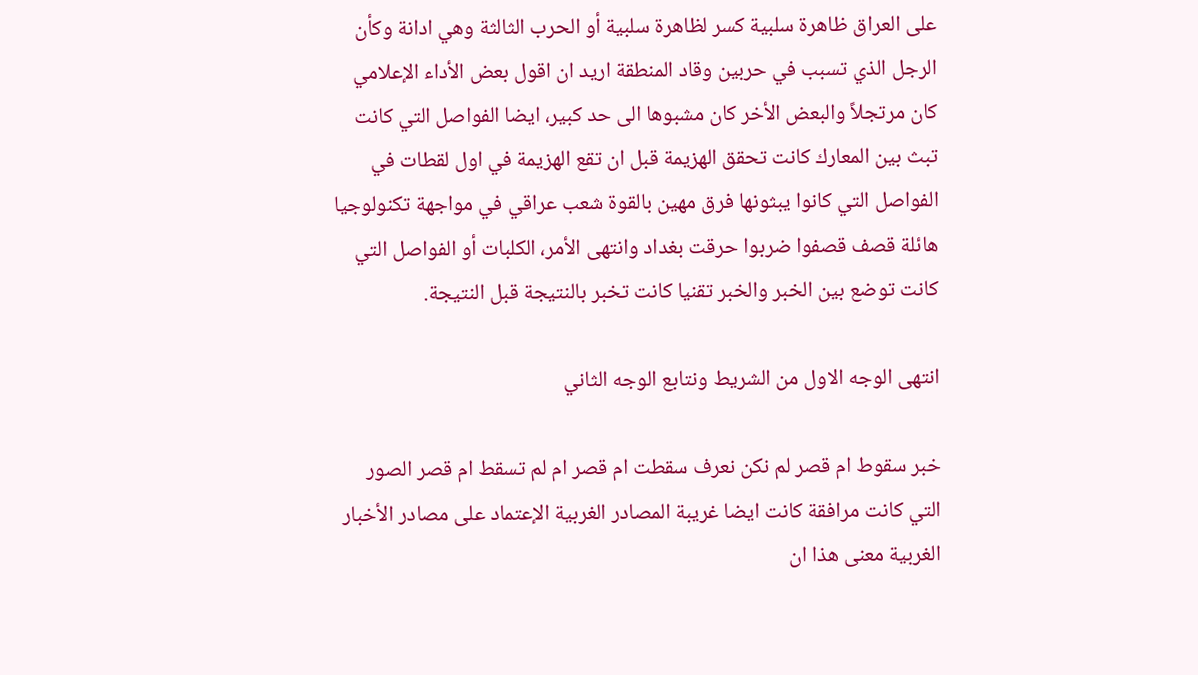على العراق ظاهرة سلبية كسر لظاهرة سلبية أو الحرب الثالثة وهي ادانة وكأن الرجل الذي تسبب في حربين وقاد المنطقة اريد ان اقول بعض الأداء الإعلامي كان مرتجلاً والبعض الأخر كان مشبوها الى حد كبير، ايضا الفواصل التي كانت تبث بين المعارك كانت تحقق الهزيمة قبل ان تقع الهزيمة في اول لقطات في الفواصل التي كانوا يبثونها فرق مهين بالقوة شعب عراقي في مواجهة تكنولوجيا هائلة قصف قصفوا ضربوا حرقت بغداد وانتهى الأمر، الكلبات أو الفواصل التي كانت توضع بين الخبر والخبر تقنيا كانت تخبر بالنتيجة قبل النتيجة.

انتهى الوجه الاول من الشريط ونتابع الوجه الثاني

خبر سقوط ام قصر لم نكن نعرف سقطت ام قصر ام لم تسقط ام قصر الصور التي كانت مرافقة كانت ايضا غريبة المصادر الغربية الإعتماد على مصادر الأخبار الغربية معنى هذا ان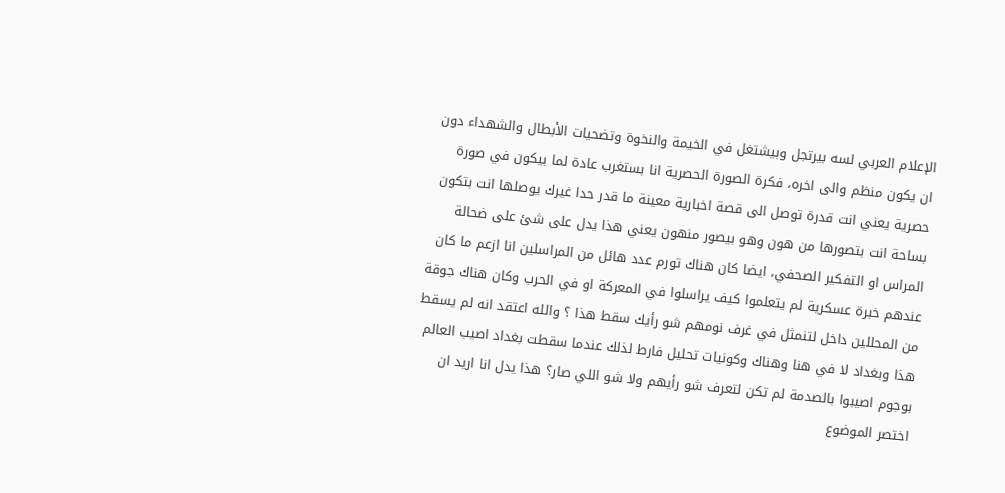الإعلام العربي لسه بيرتجل وبيشتغل في الخيمة والنخوة وتضحيات الأبطال والشهداء دون ان يكون منظم والى اخره، فكرة الصورة الحصرية انا بستغرب عادة لما بيكون في صورة حصرية يعني انت قدرة توصل الى قصة اخبارية معينة ما قدر حدا غيرك يوصلها انت بتكون بساحة انت بتصورها من هون وهو بيصور منهون يعني هذا يدل على شئ على ضحالة المراس او التفكير الصحفي، ايضا كان هناك تورم عدد هائل من المراسلين انا ازعم ما كان عندهم خبرة عسكرية لم يتعلموا كيف يراسلوا في المعركة او في الحرب وكان هناك جوقة من المحللين داخل لتنمثل في غرف نومهم شو رأيك سقط هذا ؟ والله اعتقد انه لم يسقط هذا وبغداد لا في هنا وهناك وكونيات تحليل فارط لذلك عندما سقطت بغداد اصيب العالم بوجوم اصيبوا بالصدمة لم تكن لتعرف شو رأيهم ولا شو اللي صار؟ هذا يدل انا اريد ان اختصر الموضوع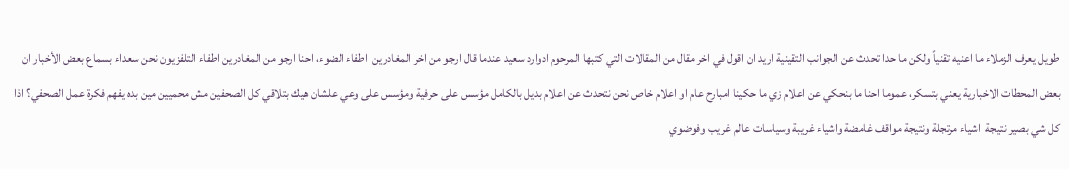طويل يعرف الزملاء ما اعنيه تقنياً ولكن ما حدا تحدث عن الجوانب التقينية اريد ان اقول في اخر مقال من المقالات التي كتبها المرحوم ادوارد سعيد عندما قال ارجو من اخر المغادرين  اطفاء الضوء، احنا ارجو من المغادرين اطفاء التلفزيون نحن سعداء بسماع بعض الأخبار ان بعض المحطات الاخبارية يعني بتسكر، عموما احنا ما بنحكي عن اعلام زي ما حكينا امبارح عام او اعلام خاص نحن نتحدث عن اعلام بديل بالكامل مؤسس على حرفية ومؤسس على وعي علشان هيك بتلاقي كل الصحفين مش محميين مين بده يفهم فكرة عمل الصحفي؟ اذا كل شي بصير نتيجة  اشياء مرتجلة ونتيجة مواقف غامضة واشياء غريبة وسياسات عالم غريب وفوضوي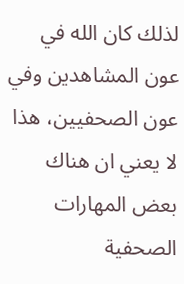لذلك كان الله في عون المشاهدين وفي عون الصحفيين، هذا لا يعني ان هناك بعض المهارات الصحفية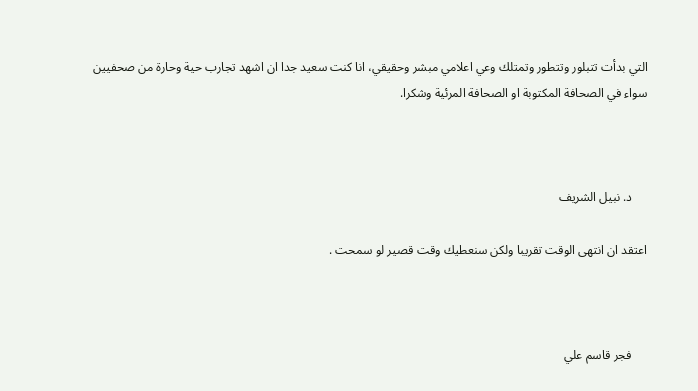التي بدأت تتبلور وتتطور وتمتلك وعي اعلامي مبشر وحقيقي، انا كنت سعيد جدا ان اشهد تجارب حية وحارة من صحفيين سواء في الصحافة المكتوبة او الصحافة المرئية وشكرا.



     د. نبيل الشريف

اعتقد ان انتهى الوقت تقريبا ولكن سنعطيك وقت قصير لو سمحت .



     فجر قاسم علي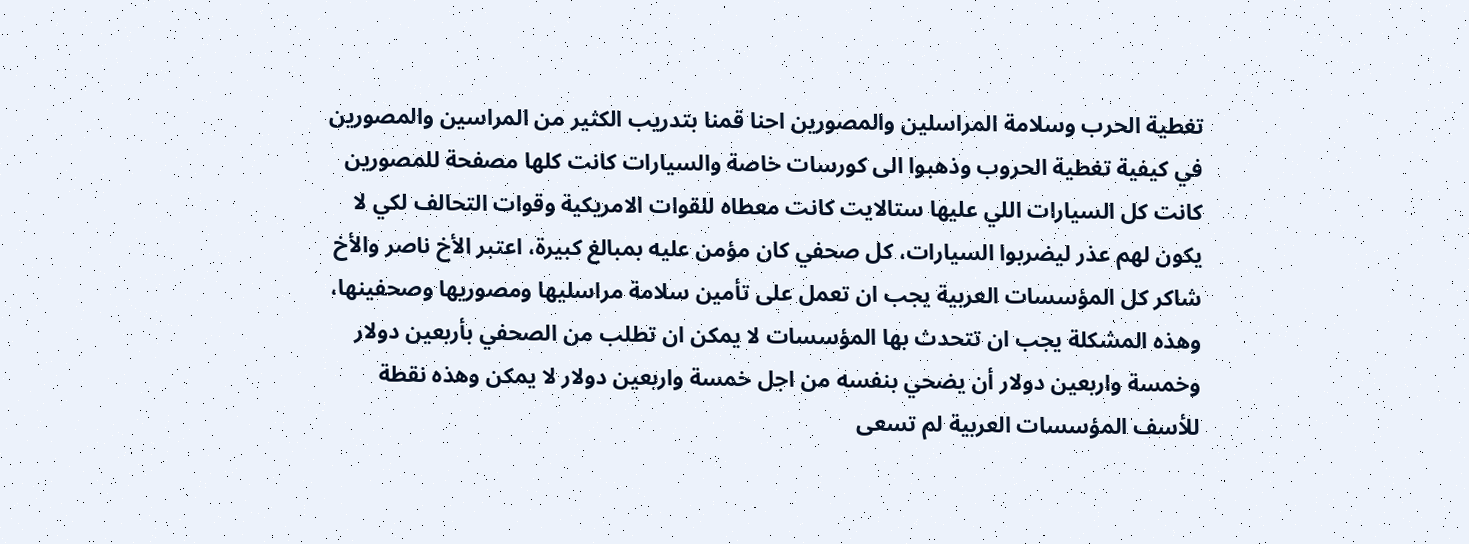تغطية الحرب وسلامة المراسلين والمصورين احنا قمنا بتدريب الكثير من المراسين والمصورين في كيفية تغطية الحروب وذهبوا الى كورسات خاصة والسيارات كانت كلها مصفحة للمصورين كانت كل السيارات اللي عليها ستالايت كانت معطاه للقوات الامريكية وقوات التحالف لكي لا يكون لهم عذر ليضربوا السيارات، كل صحفي كان مؤمن عليه بمبالغ كبيرة، اعتبر الأخ ناصر والأخ شاكر كل المؤسسات العربية يجب ان تعمل على تأمين سلامة مراسليها ومصوريها وصحفينها، وهذه المشكلة يجب ان تتحدث بها المؤسسات لا يمكن ان تطلب من الصحفي بأربعين دولار وخمسة واربعين دولار أن يضحي بنفسه من اجل خمسة واربعين دولار لا يمكن وهذه نقطة للأسف المؤسسات العربية لم تسعى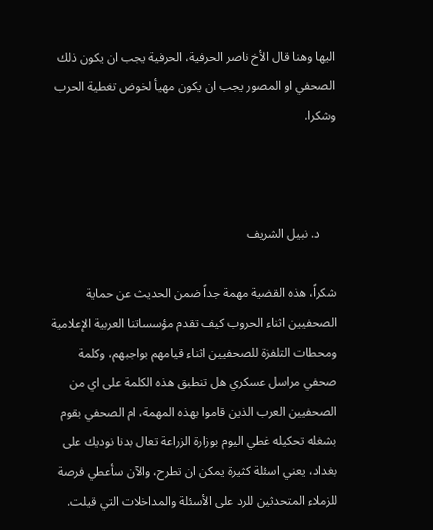اليها وهنا قال الأخ ناصر الحرفية، الحرفية يجب ان يكون ذلك الصحفي او المصور يجب ان يكون مهيأ لخوض تغطية الحرب وشكرا.



     د. نبيل الشريف

شكراً، هذه القضية مهمة جداً ضمن الحديث عن حماية الصحفيين اثناء الحروب كيف تقدم مؤسساتنا العربية الإعلامية ومحطات التلفزة للصحفيين اثناء قيامهم بواجبهم، وكلمة صحفي مراسل عسكري هل تنطبق هذه الكلمة على اي من الصحفيين العرب الذين قاموا بهذه المهمة، ام الصحفي بقوم بشغله تحكيله غطي اليوم بوزارة الزراعة تعال بدنا نوديك على بغداد، يعني اسئلة كثيرة يمكن ان تطرح، والآن سأعطي فرصة للزملاء المتحدثين للرد على الأسئلة والمداخلات التي قيلت.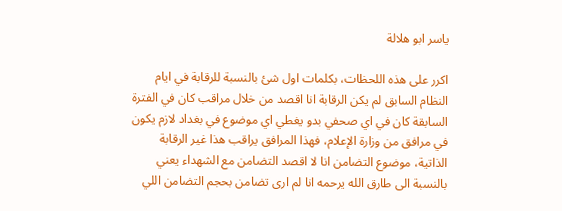ياسر ابو هلالة

اكرر على هذه اللحظات، بكلمات اول شئ بالنسبة للرقابة في ايام النظام السابق لم يكن الرقابة انا اقصد من خلال مراقب كان في الفترة السابقة كان في اي صحفي بدو يغطي اي موضوع في بغداد لازم يكون في مرافق من وزارة الإعلام، فهذا المرافق يراقب هذا غير الرقابة الذاتية، موضوع التضامن انا لا اقصد التضامن مع الشهداء يعني بالنسبة الى طارق الله يرحمه انا لم ارى تضامن بحجم التضامن اللي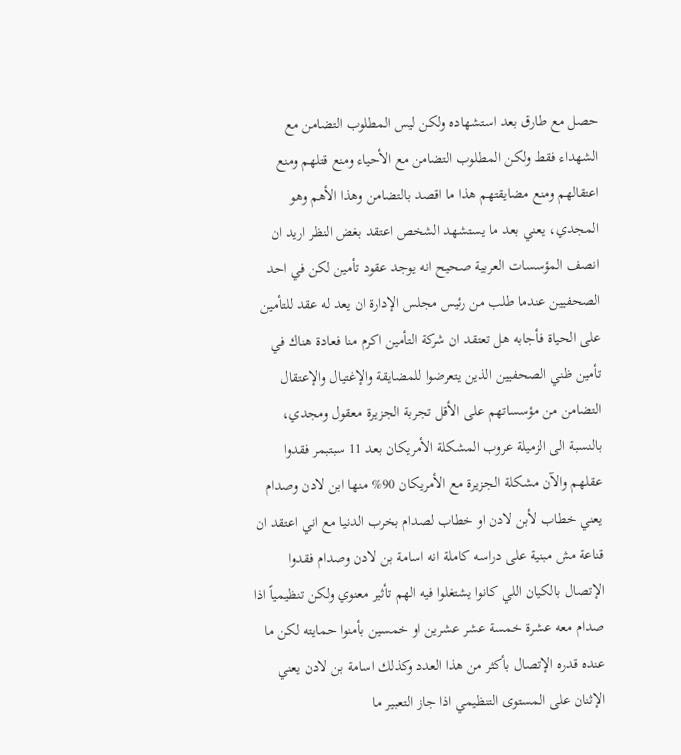حصل مع طارق بعد استشهاده ولكن ليس المطلوب التضامن مع الشهداء فقط ولكن المطلوب التضامن مع الأحياء ومنع قتلهم ومنع اعتقالهم ومنع مضايقتهم هذا ما اقصد بالتضامن وهذا الأهم وهو المجدي، يعني بعد ما يستشهد الشخص اعتقد بغض النظر اريد ان انصف المؤسسات العربية صحيح انه يوجد عقود تأمين لكن في احد الصحفيين عندما طلب من رئيس مجلس الإدارة ان يعد له عقد للتأمين على الحياة فأجابه هل تعتقد ان شركة التأمين اكرم منا فعادة هناك في تأمين ظني الصحفيين الذين يتعرضوا للمضايقة والإغتيال والإعتقال التضامن من مؤسساتهم على الأقل تجربة الجزيرة معقول ومجدي، بالنسبة الى الزميلة عروب المشكلة الأمريكان بعد 11 سبتبمر فقدوا عقلهم والآن مشكلة الجزيرة مع الأمريكان 90% منها ابن لادن وصدام يعني خطاب لأبن لادن او خطاب لصدام بخرب الدنيا مع اني اعتقد ان قناعة مش مبنية على دراسه كاملة انه اسامة بن لادن وصدام فقدوا الإتصال بالكيان اللي كانوا يشتغلوا فيه الهم تأثير معنوي ولكن تنظيمياً اذا صدام معه عشرة خمسة عشر عشرين او خمسين بأمنوا حمايته لكن ما عنده قدره الإتصال بأكثر من هذا العدد وكذلك اسامة بن لادن يعني الإثنان على المستوى التنظيمي اذا جاز التعبير ما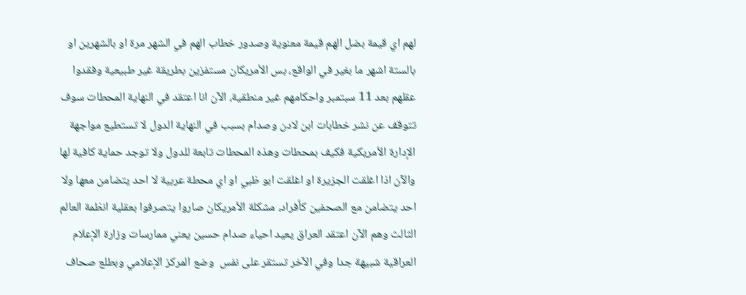لهم اي قيمة بضل الهم قيمة معنوية وصدور خطاب الهم في الشهر مرة او بالشهرين او بالستة اشهر ما بغير في الواقع، بس الأمريكان مستفزين بطريقة غير طبيعية وفقدوا عقلهم بعد 11 سبتمبر واحكامهم غير منطقية، الآن انا اعتقد في النهاية المحطات سوف تتوقف عن نشر خطابات ابن لادن وصدام بسبب في النهاية الدول لا تستطيع مواجهة الإدارة الأمريكية فكيف بمحطات وهذه المحطات تابعة للدول ولا توجد حماية كافية لها والآن اذا اغلقت الجزيرة او اغلقت ابو ظبي او اي محطة عربية لا احد يتضامن معها ولا احد يتضامن مع الصحفين كأفراد، مشكلة الأمريكان صاروا يتصرفوا بعقلية انظمة العالم الثالث وهم الآن اعتقد العراق يعيد احياء صدام حسين يعني ممارسات وزارة الإعلام العراقية شبيهة جدا وفي الآخر تستقر على نفس  وضع المركز الإعلامي وبطلع صحاف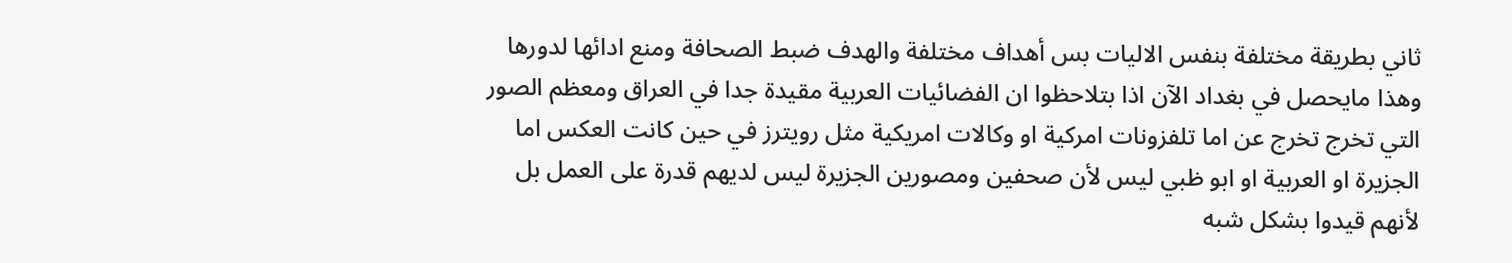ثاني بطريقة مختلفة بنفس الاليات بس أهداف مختلفة والهدف ضبط الصحافة ومنع ادائها لدورها وهذا مايحصل في بغداد الآن اذا بتلاحظوا ان الفضائيات العربية مقيدة جدا في العراق ومعظم الصور التي تخرج تخرج عن اما تلفزونات امركية او وكالات امريكية مثل رويترز في حين كانت العكس اما الجزيرة او العربية او ابو ظبي ليس لأن صحفين ومصورين الجزيرة ليس لديهم قدرة على العمل بل لأنهم قيدوا بشكل شبه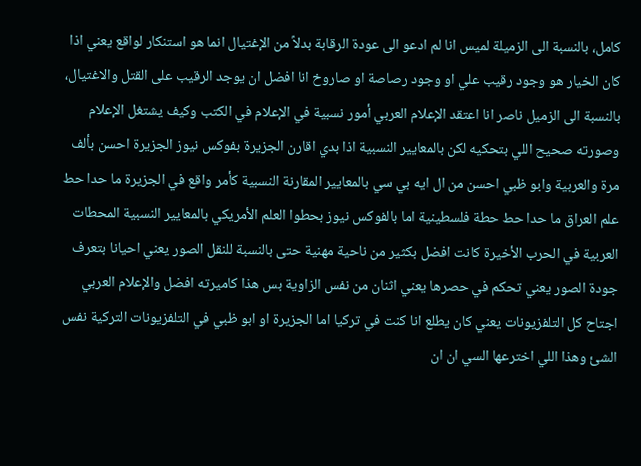كامل، بالنسبة الى الزميلة لميس انا لم ادعو الى عودة الرقابة بدلاً من الإغتيال انما هو استنكار لواقع يعني اذا كان الخيار هو وجود رقيب علي او وجود رصاصة او صاروخ انا افضل ان يوجد الرقيب على القتل والاغتيال، بالنسبة الى الزميل ناصر انا اعتقد الإعلام العربي أمور نسبية في الإعلام في الكتب وكيف يشتغل الإعلام وصورته صحيح اللي بتحكيه لكن بالمعايير النسبية اذا بدي اقارن الجزيرة بفوكس نيوز الجزيرة احسن بألف مرة والعربية وابو ظبي احسن من ال ايه بي سي بالمعايير المقارنة النسبية كأمر واقع في الجزيرة ما حدا حط علم العراق ما حدا حط حطة فلسطينية اما بالفوكس نيوز بحطوا العلم الأمريكي بالمعايير النسبية المحطات العربية في الحرب الأخيرة كانت افضل بكثير من ناحية مهنية حتى بالنسبة للنقل الصور يعني احيانا بتعرف جودة الصور يعني تحكم في حصرها يعني اثنان من نفس الزاوية بس هذا كاميرته افضل والإعلام العربي اجتاح كل التلفزيونات يعني كان يطلع انا كنت في تركيا اما الجزيرة او ابو ظبي في التلفزيونات التركية نفس الشئ وهذا اللي اخترعها السي ان ان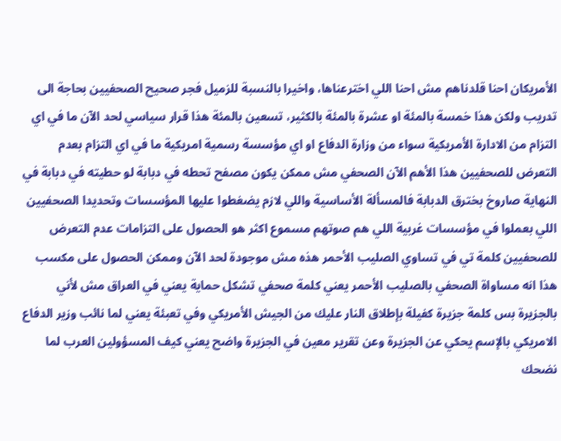الأمريكان احنا قلدناهم مش احنا اللي اخترعناها، واخيرا بالنسبة للزميل فجر صحيح الصحفيين بحاجة الى تدريب ولكن هذا خمسة بالمئة او عشرة بالمئة بالكثير، تسعين بالمئة هذا قرار سياسي لحد الآن ما في اي التزام من الادارة الأمريكية سواء من وزارة الدفاع او اي مؤسسة رسمية امريكية ما في اي التزام بعدم التعرض للصحفيين هذا الأهم الآن الصحفي مش ممكن يكون مصفح تحطه في دبابة لو حطيته في دبابة في النهاية صاروخ بخترق الدبابة فالمسألة الأساسية واللي لازم يضغطوا عليها المؤسسات وتحديدا الصحفيين اللي بعملوا في مؤسسات غربية اللي هم صوتهم مسموع اكثر هو الحصول على التزامات عدم التعرض للصحفيين كلمة تي في تساوي الصليب الأحمر هذه مش موجودة لحد الآن وممكن الحصول على مكسب هذا انه مساواة الصحفي بالصليب الأحمر يعني كلمة صحفي تشكل حماية يعني في العراق مش لأني بالجزيرة بس كلمة جزيرة كفيلة بإطلاق النار عليك من الجيش الأمريكي وفي تعبئة يعني لما نائب وزير الدفاع الامريكي بالإسم يحكي عن الجزيرة وعن تقرير معين في الجزيرة واضح يعني كيف المسؤولين العرب لما نضحك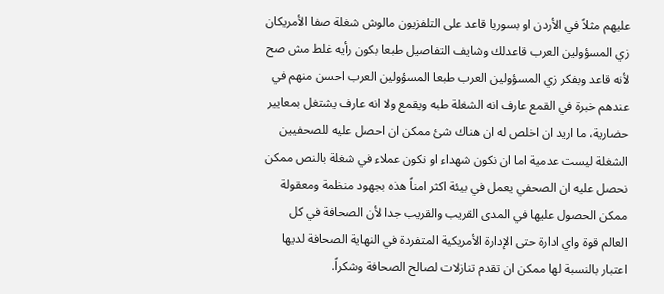عليهم مثلاً في الأردن او بسوريا قاعد على التلفزيون مالوش شغلة صفا الأمريكان زي المسؤولين العرب قاعدلك وشايف التفاصيل طبعا بكون رأيه غلط مش صح لأنه قاعد وبفكر زي المسؤولين العرب طبعا المسؤولين العرب احسن منهم في عندهم خبرة في القمع عارف انه الشغلة طبه ويقمع ولا انه عارف يشتغل بمعايير حضارية، ما اريد ان اخلص له ان هناك شئ ممكن ان احصل عليه للصحفيين الشغلة ليست عدمية اما ان نكون شهداء او نكون عملاء في شغلة بالنص ممكن نحصل عليه ان الصحفي يعمل في بيئة اكثر امناً هذه بجهود منظمة ومعقولة ممكن الحصول عليها في المدى القريب والقريب جدا لأن الصحافة في كل العالم قوة واي ادارة حتى الإدارة الأمريكية المتفردة في النهاية الصحافة لديها اعتبار بالنسبة لها ممكن ان تقدم تنازلات لصالح الصحافة وشكراً.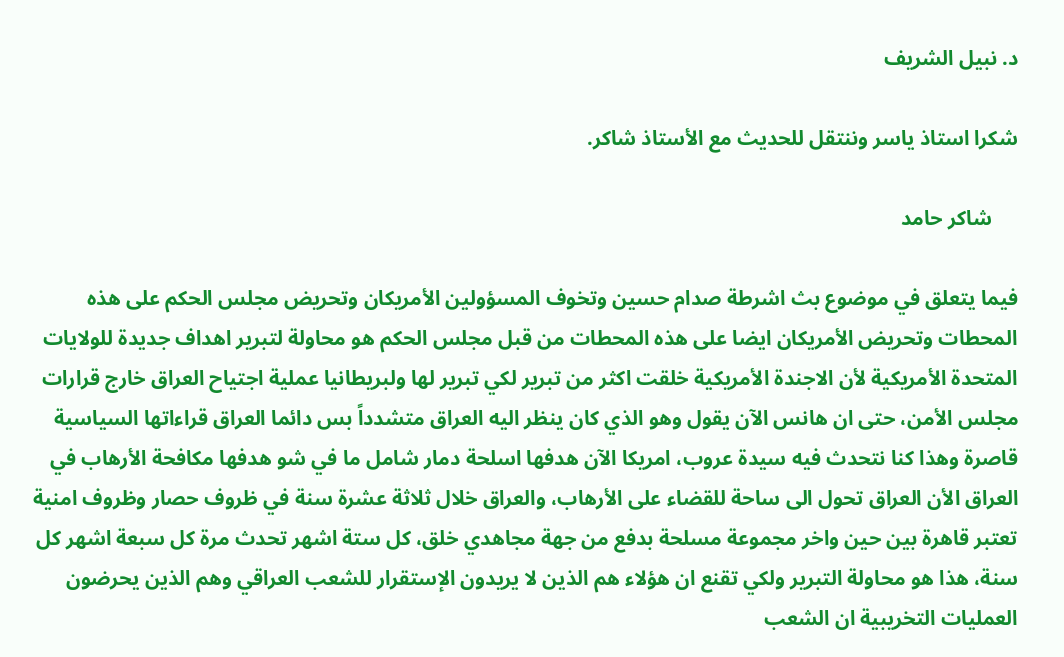د. نبيل الشريف

شكرا استاذ ياسر وننتقل للحديث مع الأستاذ شاكر.

     شاكر حامد

فيما يتعلق في موضوع بث اشرطة صدام حسين وتخوف المسؤولين الأمريكان وتحريض مجلس الحكم على هذه المحطات وتحريض الأمريكان ايضا على هذه المحطات من قبل مجلس الحكم هو محاولة لتبرير اهداف جديدة للولايات المتحدة الأمريكية لأن الاجندة الأمريكية خلقت اكثر من تبرير لكي تبرير لها ولبريطانيا عملية اجتياح العراق خارج قرارات مجلس الأمن، حتى ان هانس الآن يقول وهو الذي كان ينظر اليه العراق متشدداً بس دائما العراق قراءاتها السياسية قاصرة وهذا كنا نتحدث فيه سيدة عروب، امريكا الآن هدفها اسلحة دمار شامل ما في شو هدفها مكافحة الأرهاب في العراق الأن العراق تحول الى ساحة للقضاء على الأرهاب، والعراق خلال ثلاثة عشرة سنة في ظروف حصار وظروف امنية تعتبر قاهرة بين حين واخر مجموعة مسلحة بدفع من جهة مجاهدي خلق، كل ستة اشهر تحدث مرة كل سبعة اشهر كل سنة، هذا هو محاولة التبرير ولكي تقنع ان هؤلاء هم الذين لا يريدون الإستقرار للشعب العراقي وهم الذين يحرضون العمليات التخريبية ان الشعب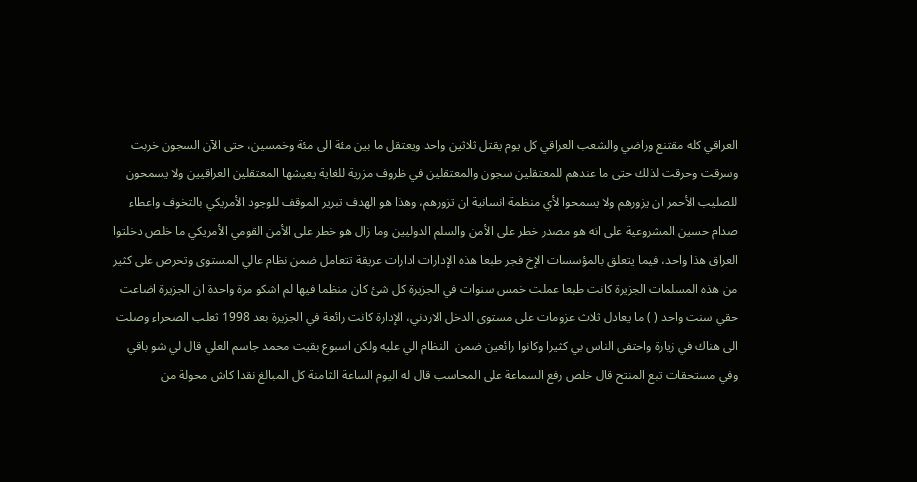العراقي كله مقتنع وراضي والشعب العراقي كل يوم يقتل ثلاثين واحد ويعتقل ما بين مئة الى مئة وخمسين، حتى الآن السجون خربت وسرقت وحرقت لذلك حتى ما عندهم للمعتقلين سجون والمعتقلين في ظروف مزرية للغاية يعيشها المعتقلين العراقيين ولا يسمحون للصليب الأحمر ان يزورهم ولا يسمحوا لأي منظمة انسانية ان تزورهم، وهذا هو الهدف تبرير الموقف للوجود الأمريكي بالتخوف واعطاء صدام حسين المشروعية على انه هو مصدر خطر على الأمن والسلم الدوليين وما زال هو خطر على الأمن القومي الأمريكي ما خلص دخلتوا العراق هذا واحد، فيما يتعلق بالمؤسسات الإخ فجر طبعا هذه الإدارات ادارات عريقة تتعامل ضمن نظام عالي المستوى وتحرص على كثير من هذه المسلمات الجزيرة كانت طبعا عملت خمس سنوات في الجزيرة كل شئ كان منظما فيها لم اشكو مرة واحدة ان الجزيرة اضاعت حقي سنت واحد ( ) ما يعادل ثلاث عزومات على مستوى الدخل الاردني، الإدارة كانت رائعة في الجزيرة بعد 1998 ثعلب الصحراء وصلت الى هناك في زيارة واحتفى الناس بي كثيرا وكانوا رائعين ضمن  النظام الي عليه ولكن اسبوع بقيت محمد جاسم العلي قال لي شو باقي وفي مستحقات تبع المنتح قال خلص رفع السماعة على المحاسب قال له اليوم الساعة الثامنة كل المبالغ نقدا كاش محولة من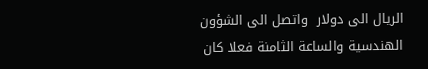الريال الى دولار  واتصل الى الشؤون الهندسية والساعة الثامنة فعلا كان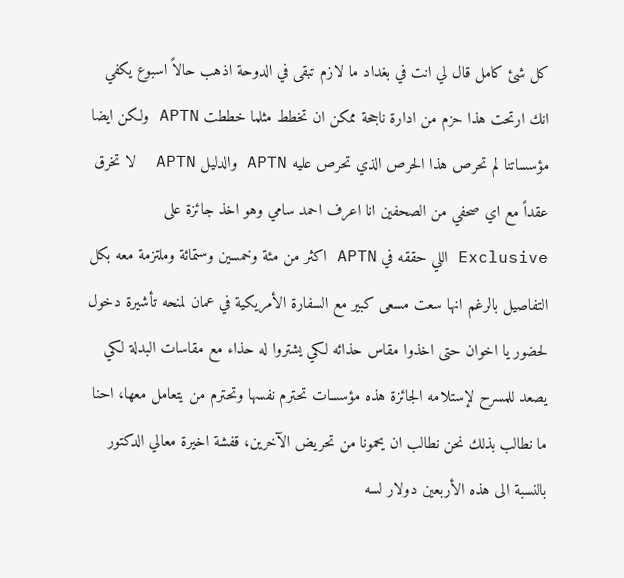كل شئ كامل قال لي انت في بغداد ما لازم تبقى في الدوحة اذهب حالاً اسبوع يكفي انك ارتحت هذا حزم من ادارة ناجحة ممكن ان تخطط مثلما خططت APTN ولكن ايضا مؤسساتنا لم تحرص هذا الحرص الذي تحرص عليه APTN والدليل APTN  لا تخرق عقداً مع اي صحفي من الصحفين انا اعرف احمد سامي وهو اخذ جائزة على Exclusive اللي حققه في APTN اكثر من مئة وخمسين وستمائة وملتزمة معه بكل التفاصيل بالرغم انها سعت مسعى كبير مع السفارة الأمريكية في عمان لمنحه تأشيرة دخول لحضور يا اخوان حتى اخذوا مقاس حذائه لكي يشتروا له حذاء مع مقاسات البدلة لكي يصعد للمسرح لإستلامه الجائزة هذه مؤسسات تحترم نفسها وتحترم من يتعامل معها، احنا ما نطالب بذلك نحن نطالب ان يحمونا من تحريض الآخرين، قفشة اخيرة معالي الدكتور بالنسبة الى هذه الأربعين دولار لسه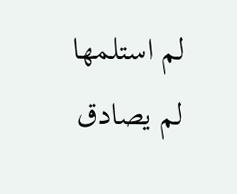لم استلمها لم يصادق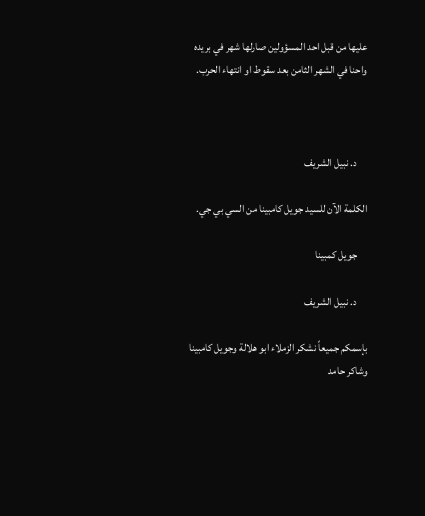عليها من قبل احد المسؤولين صارلها شهر في بريده واحنا في الشهر الثامن بعد سقوط او انتهاء الحرب.



     د. نبيل الشريف

الكلمة الآن للسيد جويل كامبينا من السي بي جي.

     جويل كمبينا

     د. نبيل الشريف

بإسمكم جميعاً نشكر الزملاء ابو هلالة وجويل كامبينا وشاكر حامد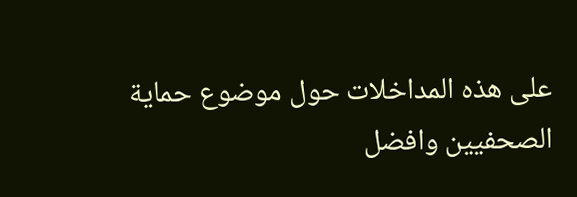على هذه المداخلات حول موضوع حماية الصحفيين وافضل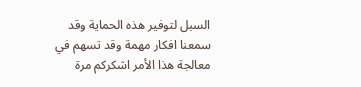السبل لتوفير هذه الحماية وقد سمعنا افكار مهمة وقد تسهم في معالجة هذا الأمر اشكركم مرة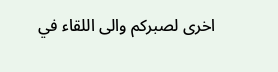اخرى لصبركم والى اللقاء في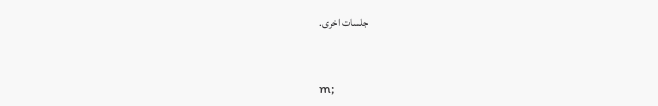جلسات اخرى.



m;